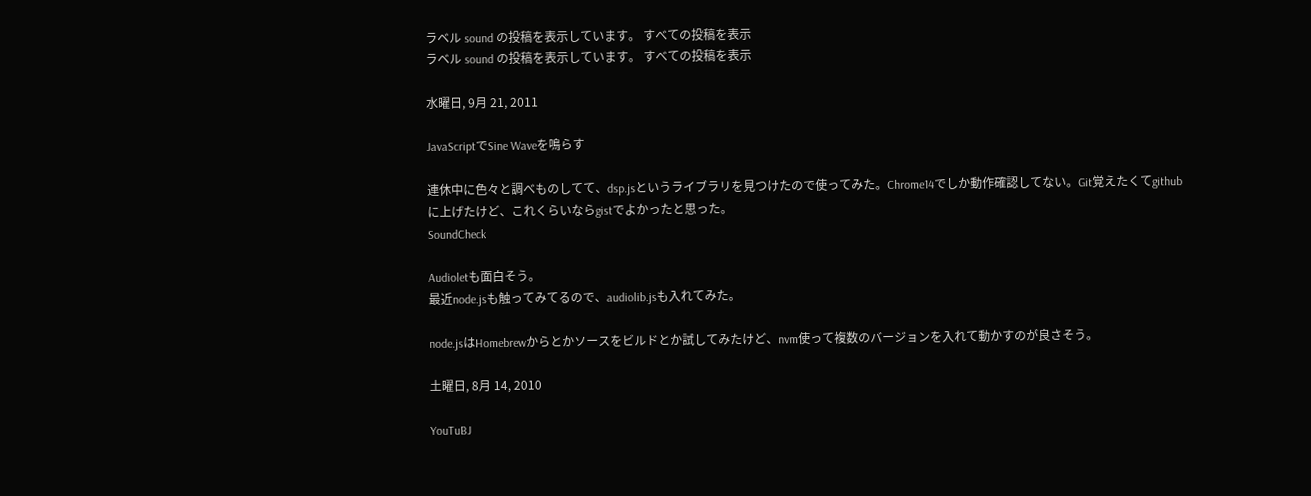ラベル sound の投稿を表示しています。 すべての投稿を表示
ラベル sound の投稿を表示しています。 すべての投稿を表示

水曜日, 9月 21, 2011

JavaScriptでSine Waveを鳴らす

連休中に色々と調べものしてて、dsp.jsというライブラリを見つけたので使ってみた。Chrome14でしか動作確認してない。Git覚えたくてgithubに上げたけど、これくらいならgistでよかったと思った。
SoundCheck

Audioletも面白そう。
最近node.jsも触ってみてるので、audiolib.jsも入れてみた。

node.jsはHomebrewからとかソースをビルドとか試してみたけど、nvm使って複数のバージョンを入れて動かすのが良さそう。

土曜日, 8月 14, 2010

YouTuBJ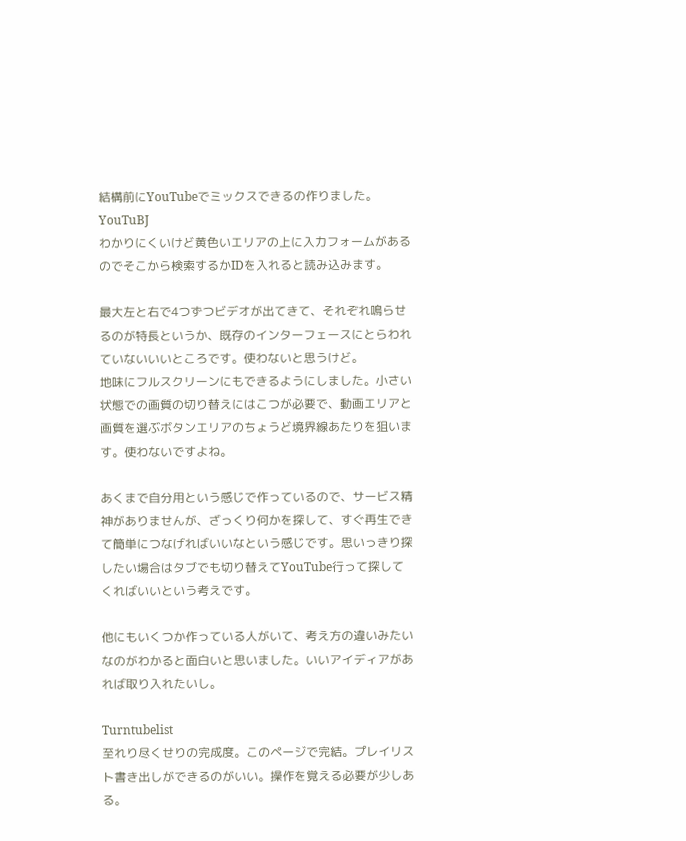結構前にYouTubeでミックスできるの作りました。
YouTuBJ
わかりにくいけど黄色いエリアの上に入力フォームがあるのでそこから検索するかIDを入れると読み込みます。

最大左と右で4つずつビデオが出てきて、それぞれ鳴らせるのが特長というか、既存のインターフェースにとらわれていないいいところです。使わないと思うけど。
地味にフルスクリーンにもできるようにしました。小さい状態での画質の切り替えにはこつが必要で、動画エリアと画質を選ぶボタンエリアのちょうど境界線あたりを狙います。使わないですよね。

あくまで自分用という感じで作っているので、サービス精神がありませんが、ざっくり何かを探して、すぐ再生できて簡単につなげればいいなという感じです。思いっきり探したい場合はタブでも切り替えてYouTube行って探してくればいいという考えです。

他にもいくつか作っている人がいて、考え方の違いみたいなのがわかると面白いと思いました。いいアイディアがあれば取り入れたいし。

Turntubelist
至れり尽くせりの完成度。このページで完結。プレイリスト書き出しができるのがいい。操作を覚える必要が少しある。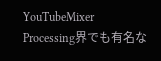YouTubeMixer
Processing界でも有名な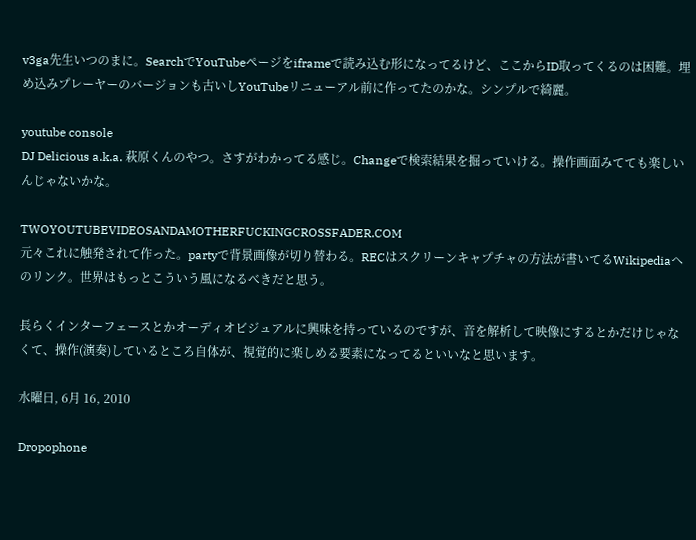v3ga先生いつのまに。SearchでYouTubeページをiframeで読み込む形になってるけど、ここからID取ってくるのは困難。埋め込みプレーヤーのバージョンも古いしYouTubeリニューアル前に作ってたのかな。シンプルで綺麗。

youtube console
DJ Delicious a.k.a. 萩原くんのやつ。さすがわかってる感じ。Changeで検索結果を掘っていける。操作画面みてても楽しいんじゃないかな。

TWOYOUTUBEVIDEOSANDAMOTHERFUCKINGCROSSFADER.COM
元々これに触発されて作った。partyで背景画像が切り替わる。RECはスクリーンキャプチャの方法が書いてるWikipediaへのリンク。世界はもっとこういう風になるべきだと思う。

長らくインターフェースとかオーディオビジュアルに興味を持っているのですが、音を解析して映像にするとかだけじゃなくて、操作(演奏)しているところ自体が、視覚的に楽しめる要素になってるといいなと思います。

水曜日, 6月 16, 2010

Dropophone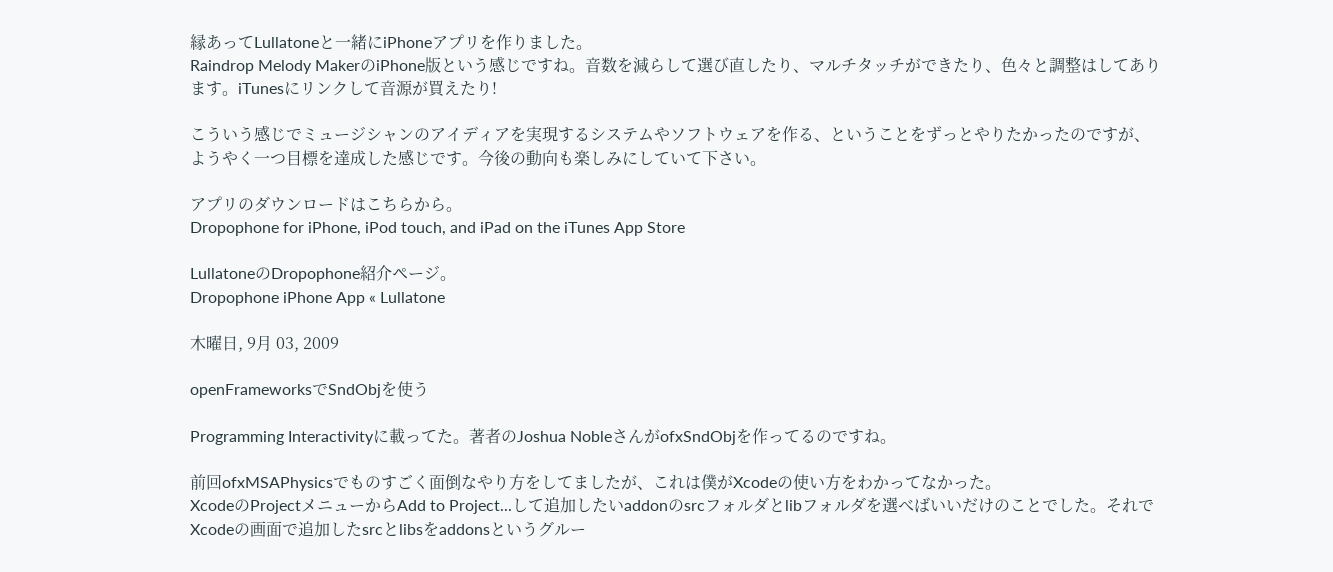縁あってLullatoneと一緒にiPhoneアプリを作りました。
Raindrop Melody MakerのiPhone版という感じですね。音数を減らして選び直したり、マルチタッチができたり、色々と調整はしてあります。iTunesにリンクして音源が買えたり!

こういう感じでミュージシャンのアイディアを実現するシステムやソフトウェアを作る、ということをずっとやりたかったのですが、ようやく一つ目標を達成した感じです。今後の動向も楽しみにしていて下さい。

アプリのダウンロードはこちらから。
Dropophone for iPhone, iPod touch, and iPad on the iTunes App Store

LullatoneのDropophone紹介ページ。
Dropophone iPhone App « Lullatone

木曜日, 9月 03, 2009

openFrameworksでSndObjを使う

Programming Interactivityに載ってた。著者のJoshua NobleさんがofxSndObjを作ってるのですね。

前回ofxMSAPhysicsでものすごく面倒なやり方をしてましたが、これは僕がXcodeの使い方をわかってなかった。
XcodeのProjectメニューからAdd to Project...して追加したいaddonのsrcフォルダとlibフォルダを選べばいいだけのことでした。それでXcodeの画面で追加したsrcとlibsをaddonsというグルー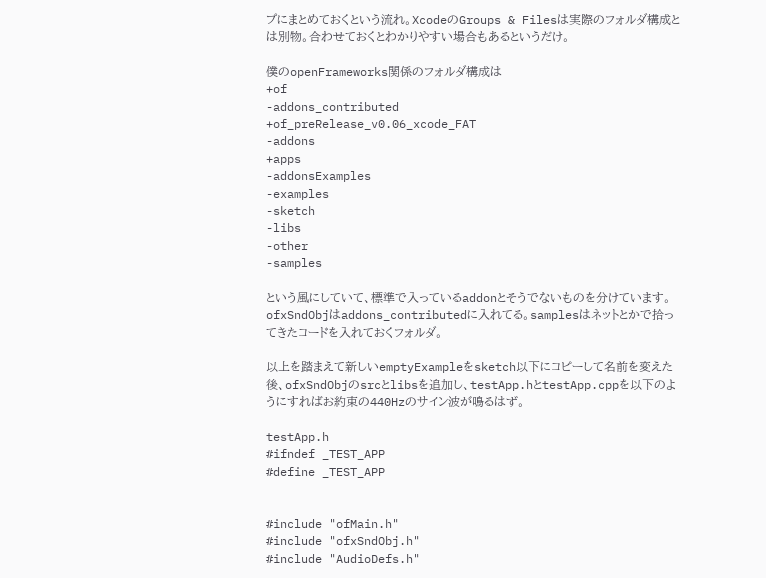プにまとめておくという流れ。XcodeのGroups & Filesは実際のフォルダ構成とは別物。合わせておくとわかりやすい場合もあるというだけ。

僕のopenFrameworks関係のフォルダ構成は
+of
-addons_contributed
+of_preRelease_v0.06_xcode_FAT
-addons
+apps
-addonsExamples
-examples
-sketch
-libs
-other
-samples

という風にしていて、標準で入っているaddonとそうでないものを分けています。ofxSndObjはaddons_contributedに入れてる。samplesはネットとかで拾ってきたコードを入れておくフォルダ。

以上を踏まえて新しいemptyExampleをsketch以下にコピーして名前を変えた後、ofxSndObjのsrcとlibsを追加し、testApp.hとtestApp.cppを以下のようにすればお約束の440Hzのサイン波が鳴るはず。

testApp.h
#ifndef _TEST_APP
#define _TEST_APP


#include "ofMain.h"
#include "ofxSndObj.h"
#include "AudioDefs.h"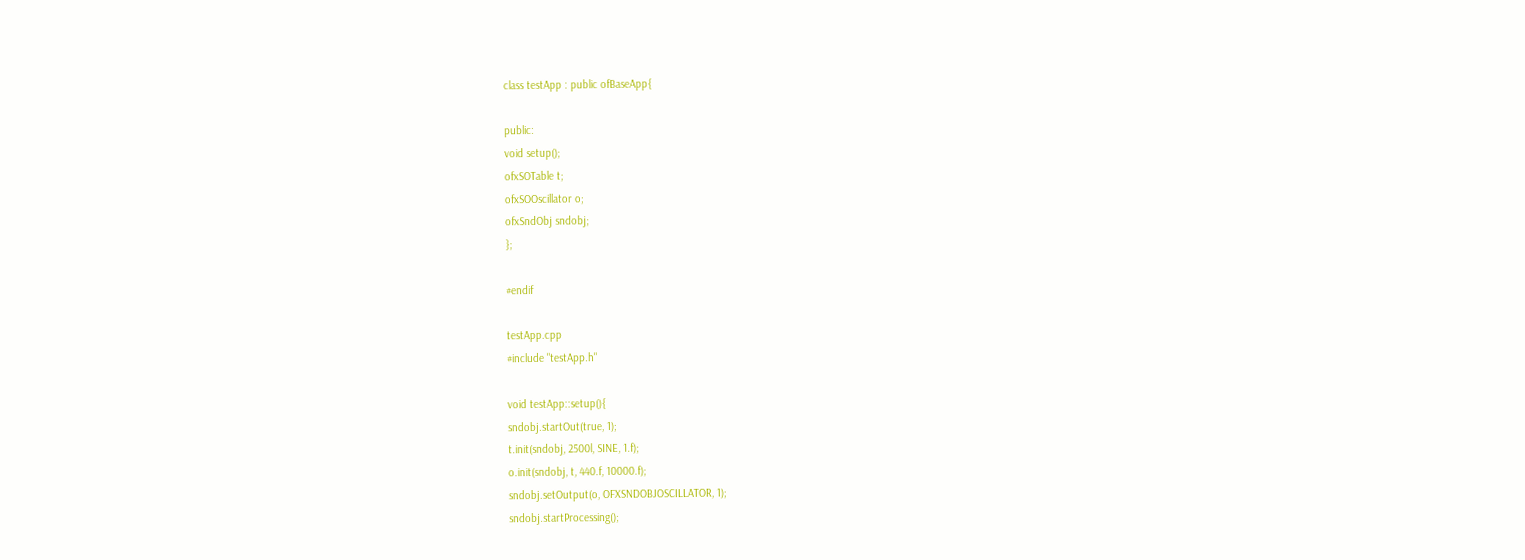class testApp : public ofBaseApp{

public:
void setup();
ofxSOTable t;
ofxSOOscillator o;
ofxSndObj sndobj;
};

#endif

testApp.cpp
#include "testApp.h"

void testApp::setup(){
sndobj.startOut(true, 1);
t.init(sndobj, 2500l, SINE, 1.f);
o.init(sndobj, t, 440.f, 10000.f);
sndobj.setOutput(o, OFXSNDOBJOSCILLATOR, 1);
sndobj.startProcessing();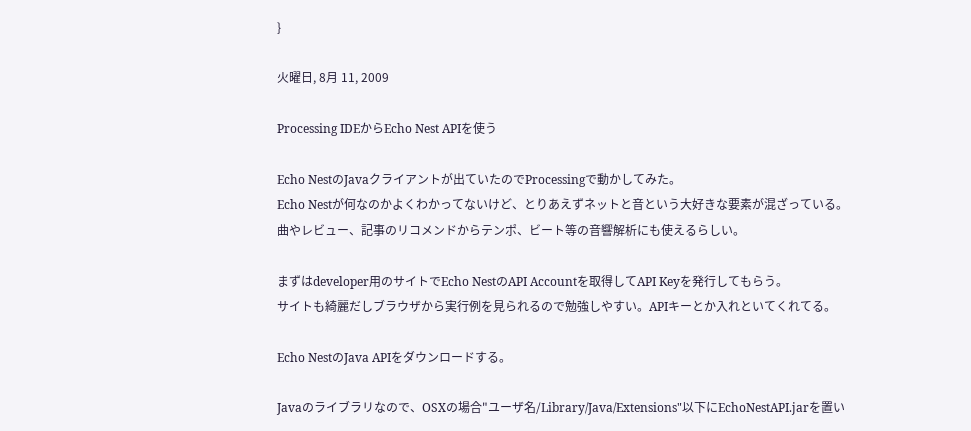}

火曜日, 8月 11, 2009

Processing IDEからEcho Nest APIを使う

Echo NestのJavaクライアントが出ていたのでProcessingで動かしてみた。
Echo Nestが何なのかよくわかってないけど、とりあえずネットと音という大好きな要素が混ざっている。
曲やレビュー、記事のリコメンドからテンポ、ビート等の音響解析にも使えるらしい。

まずはdeveloper用のサイトでEcho NestのAPI Accountを取得してAPI Keyを発行してもらう。
サイトも綺麗だしブラウザから実行例を見られるので勉強しやすい。APIキーとか入れといてくれてる。

Echo NestのJava APIをダウンロードする。

Javaのライブラリなので、OSXの場合"ユーザ名/Library/Java/Extensions"以下にEchoNestAPI.jarを置い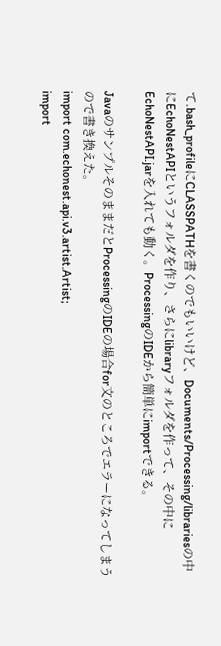て.bash_profileにCLASSPATHを書くのでもいいけど、Documents/Processing/librariesの中にEchoNestAPIというフォルダを作り、さらにlibraryフォルダを作って、その中にEchoNestAPI.jarを入れても動く。ProcessingのIDEから簡単にimportできる。

JavaのサンプルそのままだとProcessingのIDEの場合for文のところでエラーになってしまうので書き換えた。
import com.echonest.api.v3.artist.Artist;
import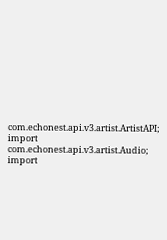com.echonest.api.v3.artist.ArtistAPI;
import com.echonest.api.v3.artist.Audio;
import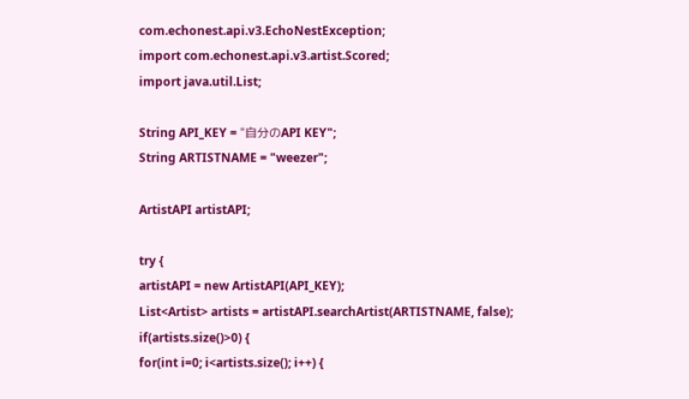com.echonest.api.v3.EchoNestException;
import com.echonest.api.v3.artist.Scored;
import java.util.List;

String API_KEY = "自分のAPI KEY";
String ARTISTNAME = "weezer";

ArtistAPI artistAPI;

try {
artistAPI = new ArtistAPI(API_KEY);
List<Artist> artists = artistAPI.searchArtist(ARTISTNAME, false);
if(artists.size()>0) {
for(int i=0; i<artists.size(); i++) {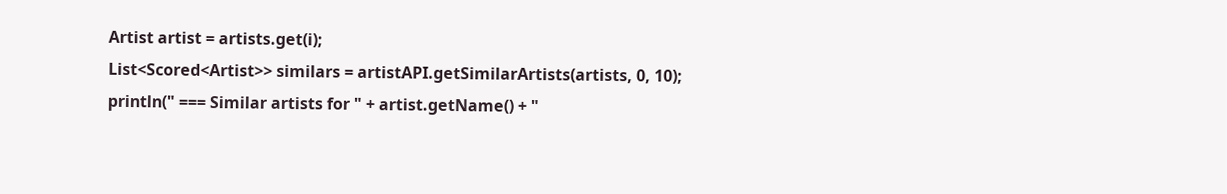Artist artist = artists.get(i);
List<Scored<Artist>> similars = artistAPI.getSimilarArtists(artists, 0, 10);
println(" === Similar artists for " + artist.getName() + "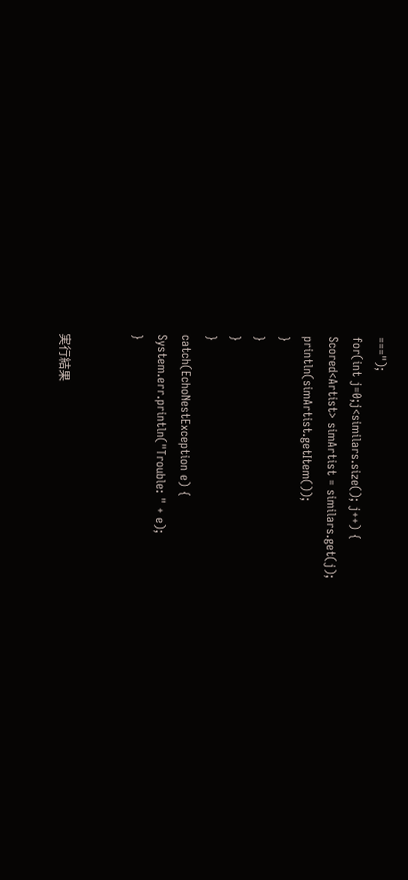===");
for(int j=0;j<similars.size(); j++) {
Scored<Artist> simArtist = similars.get(j);
println(simArtist.getItem());
}
}
}
}
catch(EchoNestException e) {
System.err.println("Trouble: " + e);
}


実行結果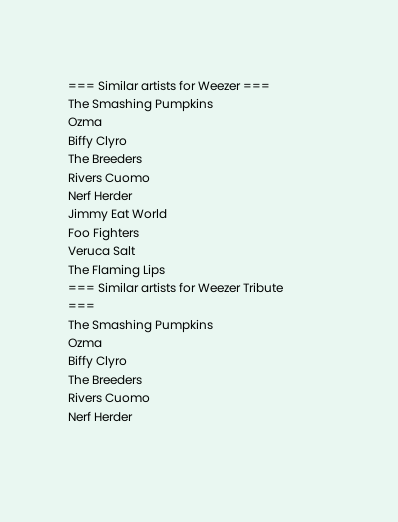=== Similar artists for Weezer ===
The Smashing Pumpkins
Ozma
Biffy Clyro
The Breeders
Rivers Cuomo
Nerf Herder
Jimmy Eat World
Foo Fighters
Veruca Salt
The Flaming Lips
=== Similar artists for Weezer Tribute ===
The Smashing Pumpkins
Ozma
Biffy Clyro
The Breeders
Rivers Cuomo
Nerf Herder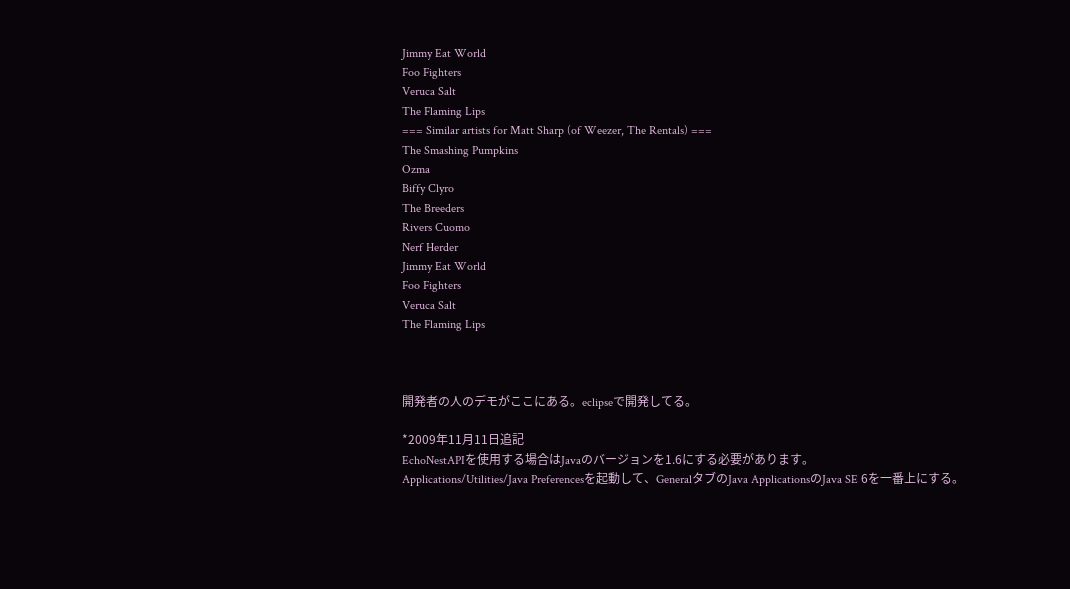Jimmy Eat World
Foo Fighters
Veruca Salt
The Flaming Lips
=== Similar artists for Matt Sharp (of Weezer, The Rentals) ===
The Smashing Pumpkins
Ozma
Biffy Clyro
The Breeders
Rivers Cuomo
Nerf Herder
Jimmy Eat World
Foo Fighters
Veruca Salt
The Flaming Lips



開発者の人のデモがここにある。eclipseで開発してる。

*2009年11月11日追記
EchoNestAPIを使用する場合はJavaのバージョンを1.6にする必要があります。
Applications/Utilities/Java Preferencesを起動して、GeneralタブのJava ApplicationsのJava SE 6を一番上にする。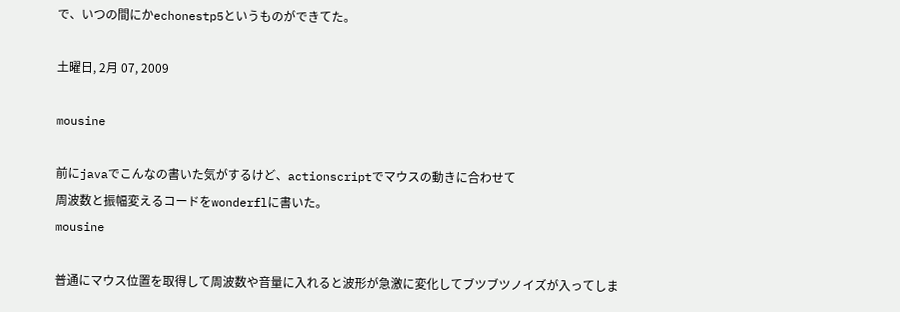で、いつの間にかechonestp5というものができてた。

土曜日, 2月 07, 2009

mousine

前にjavaでこんなの書いた気がするけど、actionscriptでマウスの動きに合わせて
周波数と振幅変えるコードをwonderflに書いた。
mousine

普通にマウス位置を取得して周波数や音量に入れると波形が急激に変化してブツブツノイズが入ってしま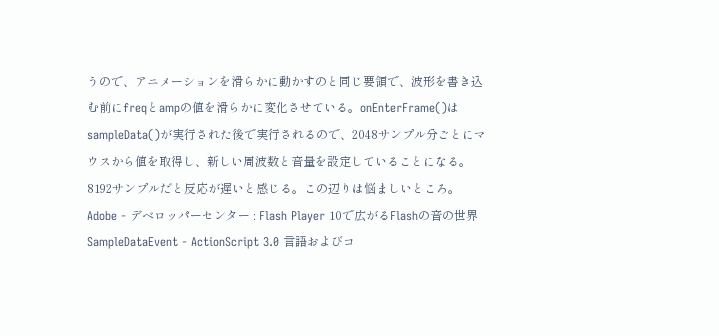うので、アニメーションを滑らかに動かすのと同じ要領で、波形を書き込む前にfreqとampの値を滑らかに変化させている。onEnterFrame()はsampleData()が実行された後で実行されるので、2048サンプル分ごとにマウスから値を取得し、新しい周波数と音量を設定していることになる。8192サンプルだと反応が遅いと感じる。この辺りは悩ましいところ。
Adobe - デベロッパーセンター : Flash Player 10で広がるFlashの音の世界
SampleDataEvent - ActionScript 3.0 言語およびコ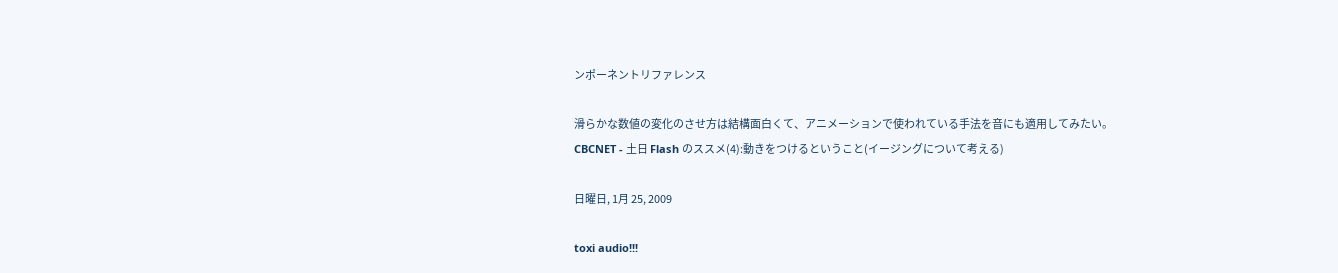ンポーネントリファレンス

滑らかな数値の変化のさせ方は結構面白くて、アニメーションで使われている手法を音にも適用してみたい。
CBCNET - 土日 Flash のススメ(4):動きをつけるということ(イージングについて考える)

日曜日, 1月 25, 2009

toxi audio!!!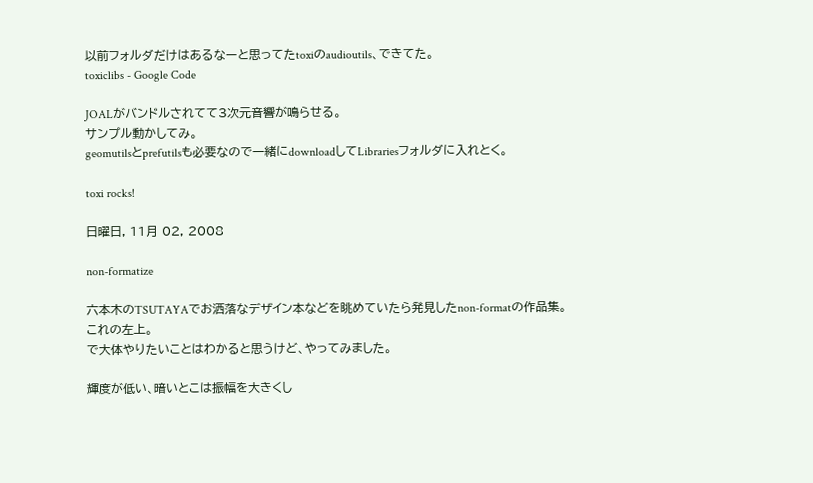以前フォルダだけはあるなーと思ってたtoxiのaudioutils、できてた。
toxiclibs - Google Code

JOALがバンドルされてて3次元音響が鳴らせる。
サンプル動かしてみ。
geomutilsとprefutilsも必要なので一緒にdownloadしてLibrariesフォルダに入れとく。

toxi rocks!

日曜日, 11月 02, 2008

non-formatize

六本木のTSUTAYAでお洒落なデザイン本などを眺めていたら発見したnon-formatの作品集。
これの左上。
で大体やりたいことはわかると思うけど、やってみました。

輝度が低い、暗いとこは振幅を大きくし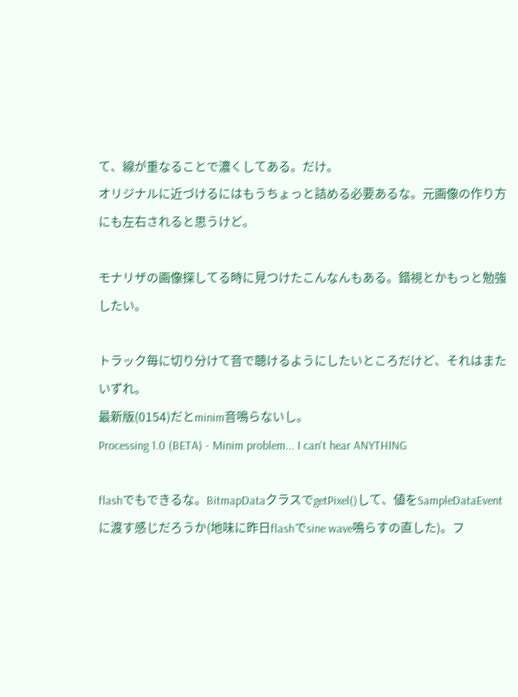て、線が重なることで濃くしてある。だけ。
オリジナルに近づけるにはもうちょっと詰める必要あるな。元画像の作り方にも左右されると思うけど。

モナリザの画像探してる時に見つけたこんなんもある。錯視とかもっと勉強したい。

トラック毎に切り分けて音で聴けるようにしたいところだけど、それはまたいずれ。
最新版(0154)だとminim音鳴らないし。
Processing 1.0 (BETA) - Minim problem... I can't hear ANYTHING

flashでもできるな。BitmapDataクラスでgetPixel()して、値をSampleDataEventに渡す感じだろうか(地味に昨日flashでsine wave鳴らすの直した)。フ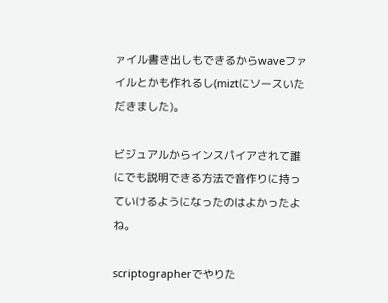ァイル書き出しもできるからwaveファイルとかも作れるし(miztにソースいただきました)。

ビジュアルからインスパイアされて誰にでも説明できる方法で音作りに持っていけるようになったのはよかったよね。

scriptographerでやりた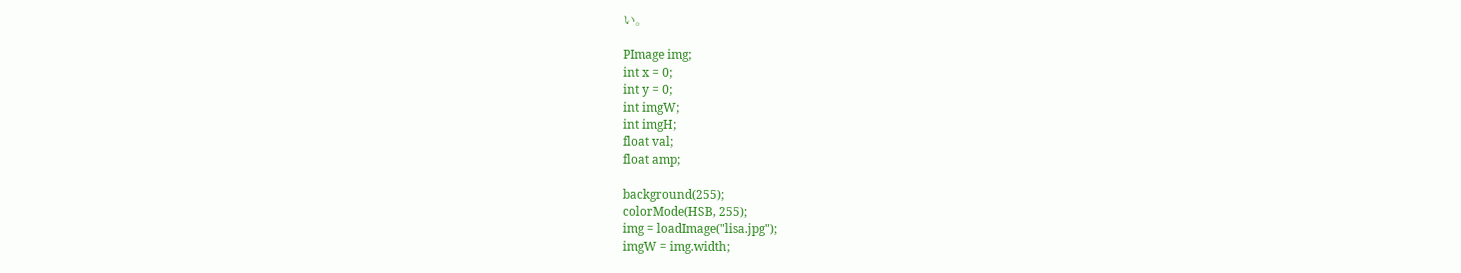い。

PImage img;
int x = 0;
int y = 0;
int imgW;
int imgH;
float val;
float amp;

background(255);
colorMode(HSB, 255);
img = loadImage("lisa.jpg");
imgW = img.width;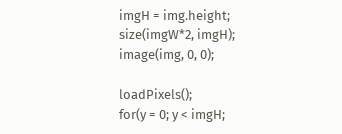imgH = img.height;
size(imgW*2, imgH);
image(img, 0, 0);

loadPixels();
for(y = 0; y < imgH;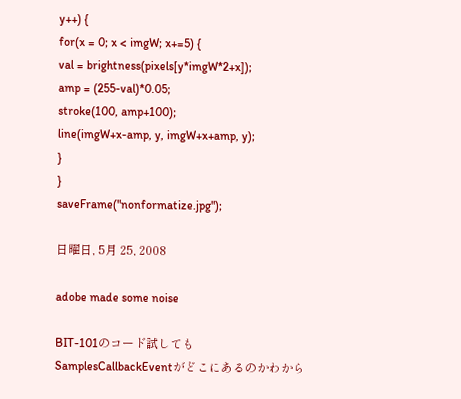y++) {
for(x = 0; x < imgW; x+=5) {
val = brightness(pixels[y*imgW*2+x]);
amp = (255-val)*0.05;
stroke(100, amp+100);
line(imgW+x-amp, y, imgW+x+amp, y);
}
}
saveFrame("nonformatize.jpg");

日曜日, 5月 25, 2008

adobe made some noise

BIT-101のコード試してもSamplesCallbackEventがどこにあるのかわから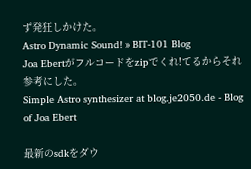ず発狂しかけた。
Astro Dynamic Sound! » BIT-101 Blog
Joa Ebertがフルコードをzipでくれ!てるからそれ参考にした。
Simple Astro synthesizer at blog.je2050.de - Blog of Joa Ebert

最新のsdkをダウ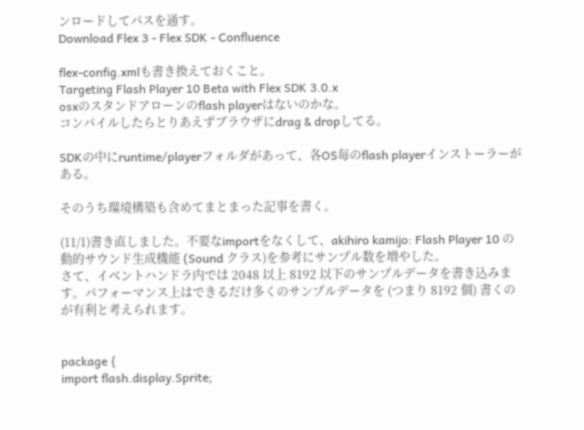ンロードしてパスを通す。
Download Flex 3 - Flex SDK - Confluence

flex-config.xmlも書き換えておくこと。
Targeting Flash Player 10 Beta with Flex SDK 3.0.x
osxのスタンドアローンのflash playerはないのかな。
コンパイルしたらとりあえずブラウザにdrag & dropしてる。

SDKの中にruntime/playerフォルダがあって、各OS毎のflash playerインストーラーがある。

そのうち環境構築も含めてまとまった記事を書く。

(11/1)書き直しました。不要なimportをなくして、akihiro kamijo: Flash Player 10 の動的サウンド生成機能 (Sound クラス)を参考にサンプル数を増やした。
さて、イベントハンドラ内では 2048 以上 8192 以下のサンプルデータを書き込みます。パフォーマンス上はできるだけ多くのサンプルデータを (つまり 8192 個) 書くのが有利と考えられます。


package {
import flash.display.Sprite;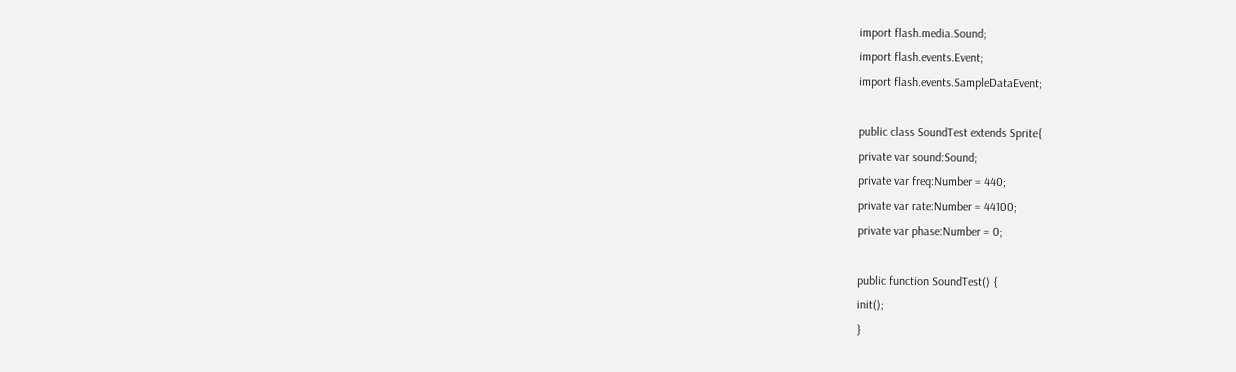import flash.media.Sound;
import flash.events.Event;
import flash.events.SampleDataEvent;

public class SoundTest extends Sprite{
private var sound:Sound;
private var freq:Number = 440;
private var rate:Number = 44100;
private var phase:Number = 0;

public function SoundTest() {
init();
}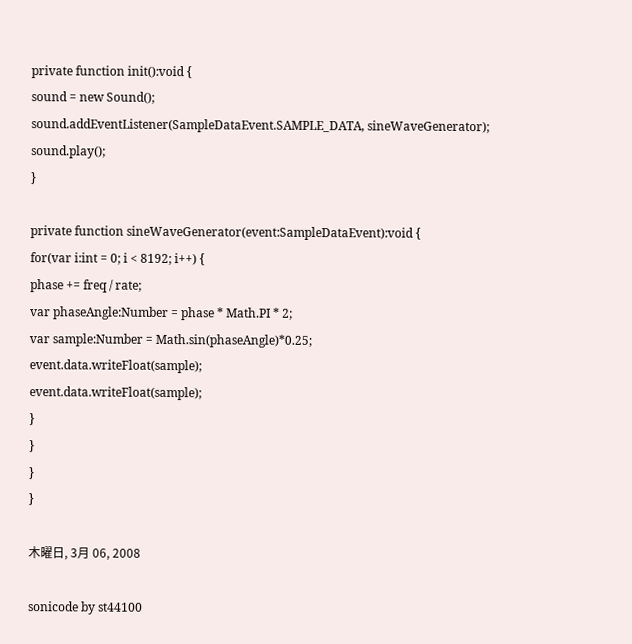private function init():void {
sound = new Sound();
sound.addEventListener(SampleDataEvent.SAMPLE_DATA, sineWaveGenerator);
sound.play();
}

private function sineWaveGenerator(event:SampleDataEvent):void {
for(var i:int = 0; i < 8192; i++) {
phase += freq / rate;
var phaseAngle:Number = phase * Math.PI * 2;
var sample:Number = Math.sin(phaseAngle)*0.25;
event.data.writeFloat(sample);
event.data.writeFloat(sample);
}
}
}
}

木曜日, 3月 06, 2008

sonicode by st44100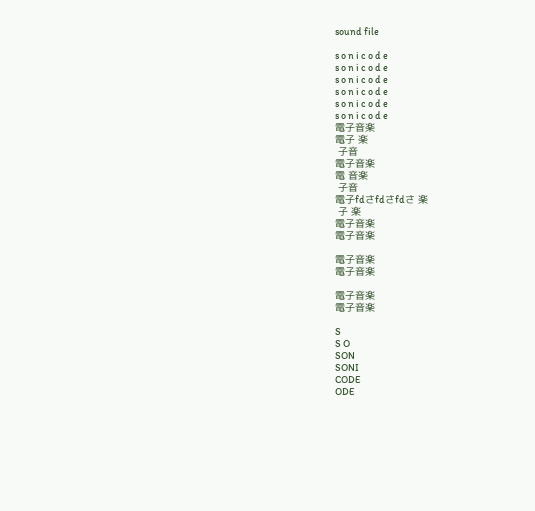sound file

s o n i c o d e
s o n i c o d e
s o n i c o d e
s o n i c o d e
s o n i c o d e
s o n i c o d e
電子音楽
電子 楽
 子音
電子音楽
電 音楽
 子音
電子fdさfdさfdさ 楽
 子 楽
電子音楽
電子音楽

電子音楽
電子音楽

電子音楽
電子音楽

S
S O
SON
SONI
CODE
ODE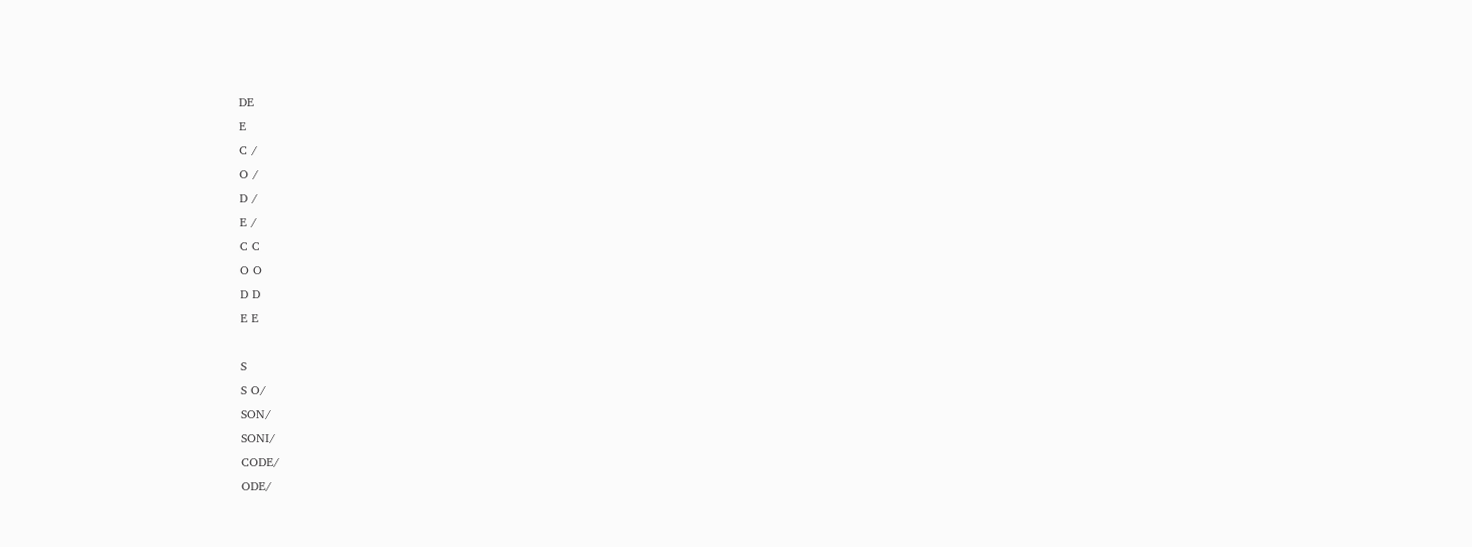DE
E
C /
O /
D /
E /
C C
O O
D D
E E

S
S O/
SON/
SONI/
CODE/
ODE/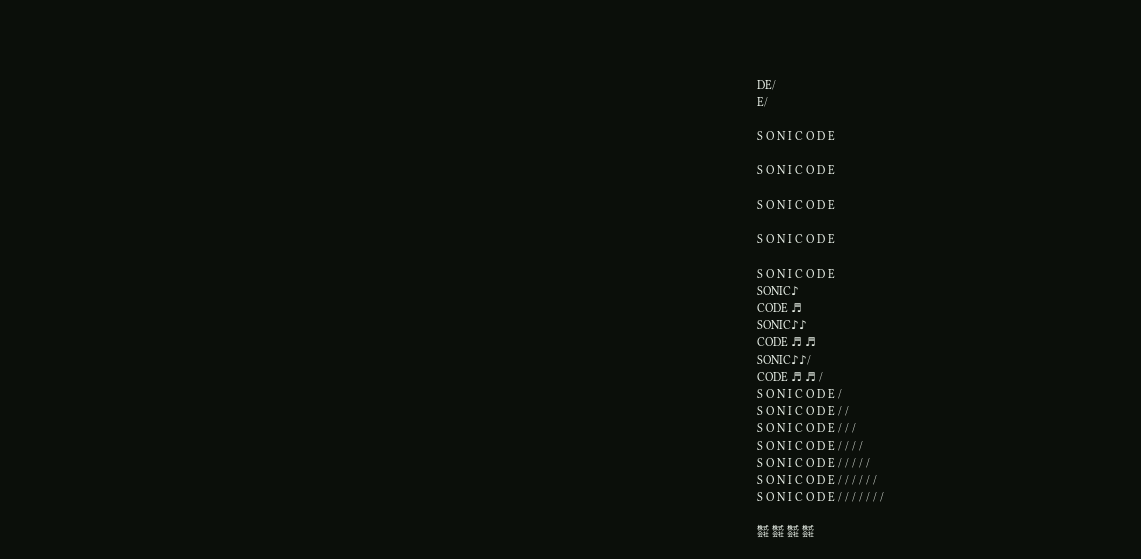DE/
E/

S O N I C O D E

S O N I C O D E

S O N I C O D E

S O N I C O D E

S O N I C O D E
SONIC♪
CODE ♬
SONIC♪♪
CODE ♬ ♬
SONIC♪♪/
CODE ♬ ♬ /
S O N I C O D E /
S O N I C O D E / /
S O N I C O D E / / /
S O N I C O D E / / / /
S O N I C O D E / / / / /
S O N I C O D E / / / / / /
S O N I C O D E / / / / / / /

㍿ ㍿ ㍿ ㍿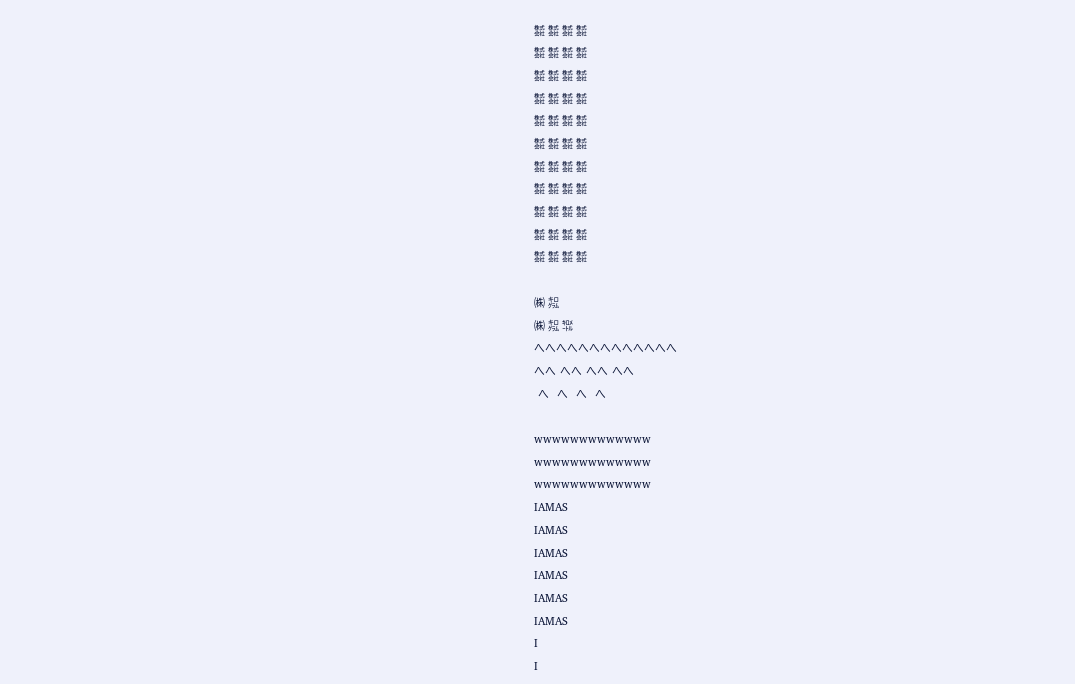㍿ ㍿ ㍿ ㍿
㍿ ㍿ ㍿ ㍿
㍿ ㍿ ㍿ ㍿
㍿ ㍿ ㍿ ㍿
㍿ ㍿ ㍿ ㍿
㍿ ㍿ ㍿ ㍿
㍿ ㍿ ㍿ ㍿
㍿ ㍿ ㍿ ㍿
㍿ ㍿ ㍿ ㍿
㍿ ㍿ ㍿ ㍿
㍿ ㍿ ㍿ ㍿

㈱ ㌕
㈱ ㌕ ㌖
へへへへへへへへへへへへへ
へへ へへ へへ へへ
 へ  へ  へ  へ

wwwwwwwwwwwww
wwwwwwwwwwwww
wwwwwwwwwwwww
IAMAS
IAMAS
IAMAS
IAMAS
IAMAS
IAMAS
I
I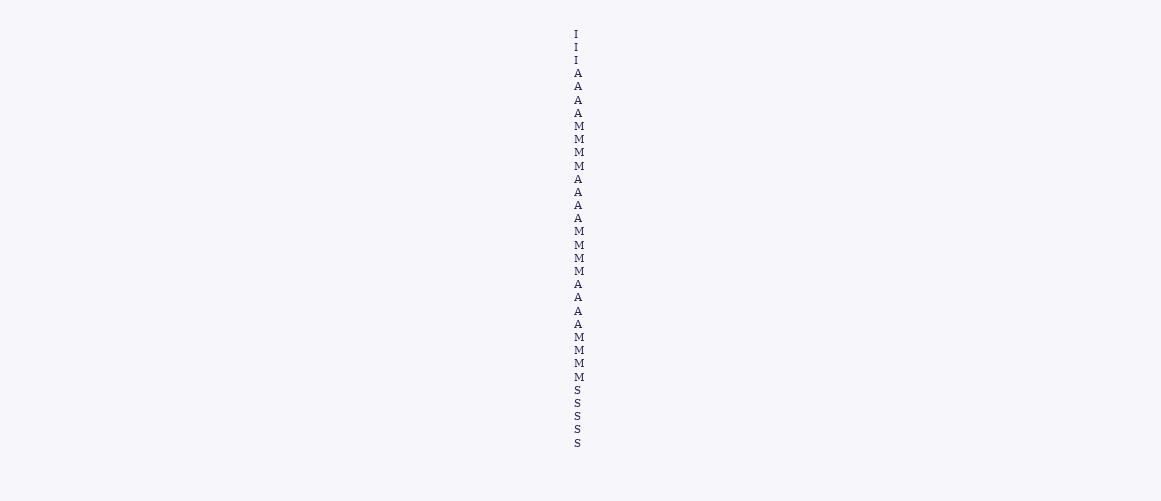I
I
I
A
A
A
A
M
M
M
M
A
A
A
A
M
M
M
M
A
A
A
A
M
M
M
M
S
S
S
S
S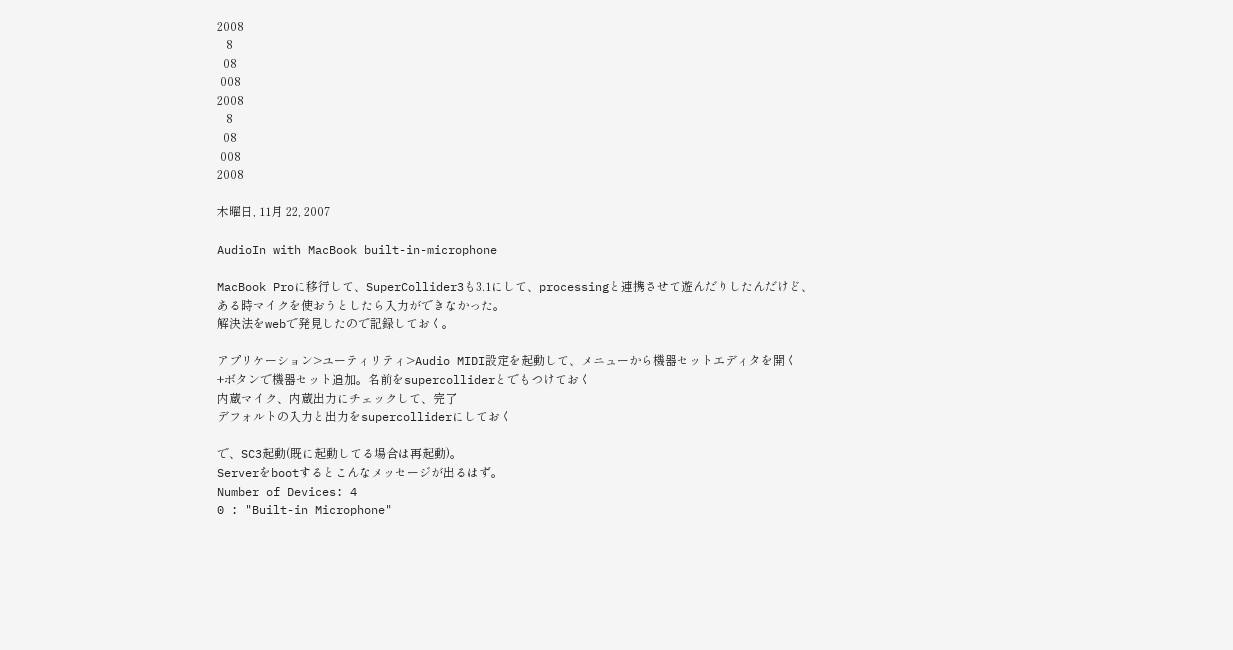2008
   8
  08
 008
2008
   8
  08
 008
2008

木曜日, 11月 22, 2007

AudioIn with MacBook built-in-microphone

MacBook Proに移行して、SuperCollider3も3.1にして、processingと連携させて遊んだりしたんだけど、
ある時マイクを使おうとしたら入力ができなかった。
解決法をwebで発見したので記録しておく。

アプリケーション>ユーティリティ>Audio MIDI設定を起動して、メニューから機器セットエディタを開く
+ボタンで機器セット追加。名前をsupercolliderとでもつけておく
内蔵マイク、内蔵出力にチェックして、完了
デフォルトの入力と出力をsupercolliderにしておく

で、SC3起動(既に起動してる場合は再起動)。
Serverをbootするとこんなメッセージが出るはず。
Number of Devices: 4
0 : "Built-in Microphone"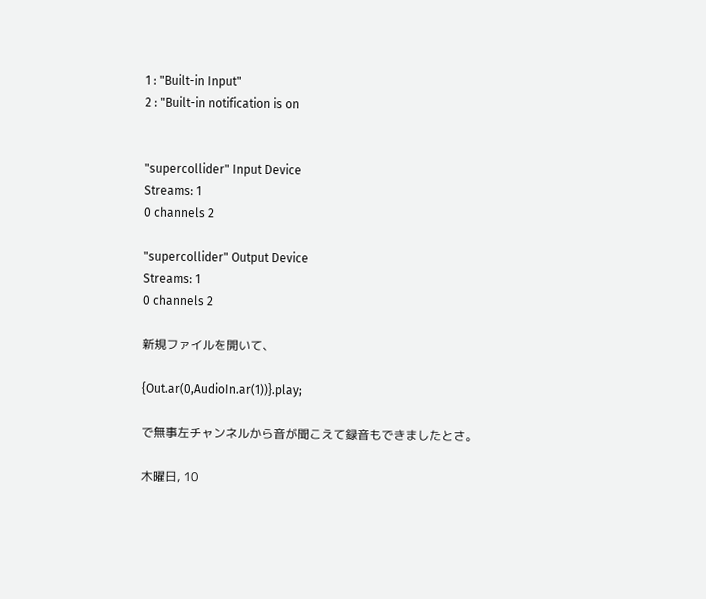1 : "Built-in Input"
2 : "Built-in notification is on


"supercollider" Input Device
Streams: 1
0 channels 2

"supercollider" Output Device
Streams: 1
0 channels 2

新規ファイルを開いて、

{Out.ar(0,AudioIn.ar(1))}.play;

で無事左チャンネルから音が聞こえて録音もできましたとさ。

木曜日, 10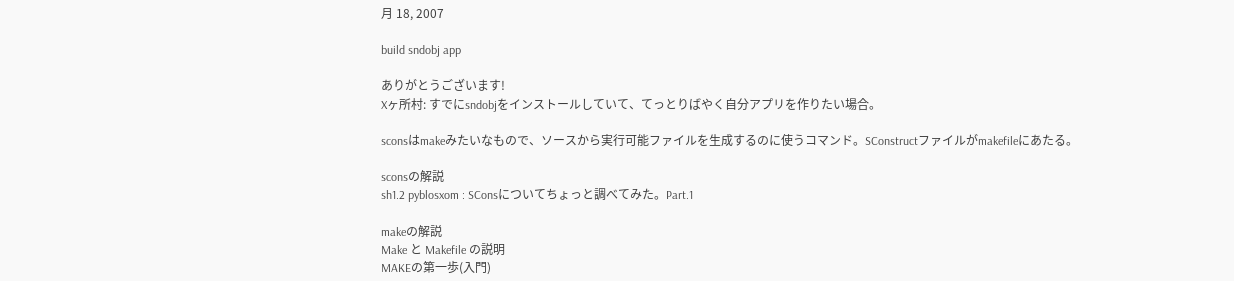月 18, 2007

build sndobj app

ありがとうございます!
Xヶ所村: すでにsndobjをインストールしていて、てっとりばやく自分アプリを作りたい場合。

sconsはmakeみたいなもので、ソースから実行可能ファイルを生成するのに使うコマンド。SConstructファイルがmakefileにあたる。

sconsの解説
sh1.2 pyblosxom : SConsについてちょっと調べてみた。Part.1

makeの解説
Make と Makefile の説明
MAKEの第一歩(入門)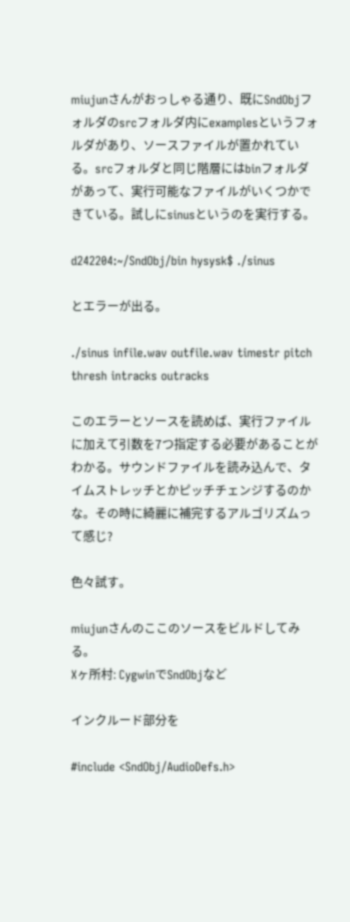miujunさんがおっしゃる通り、既にSndObjフォルダのsrcフォルダ内にexamplesというフォルダがあり、ソースファイルが置かれている。srcフォルダと同じ階層にはbinフォルダがあって、実行可能なファイルがいくつかできている。試しにsinusというのを実行する。

d242204:~/SndObj/bin hysysk$ ./sinus

とエラーが出る。

./sinus infile.wav outfile.wav timestr pitch thresh intracks outracks

このエラーとソースを読めば、実行ファイルに加えて引数を7つ指定する必要があることがわかる。サウンドファイルを読み込んで、タイムストレッチとかピッチチェンジするのかな。その時に綺麗に補完するアルゴリズムって感じ?

色々試す。

miujunさんのここのソースをビルドしてみる。
Xヶ所村: CygwinでSndObjなど

インクルード部分を

#include <SndObj/AudioDefs.h>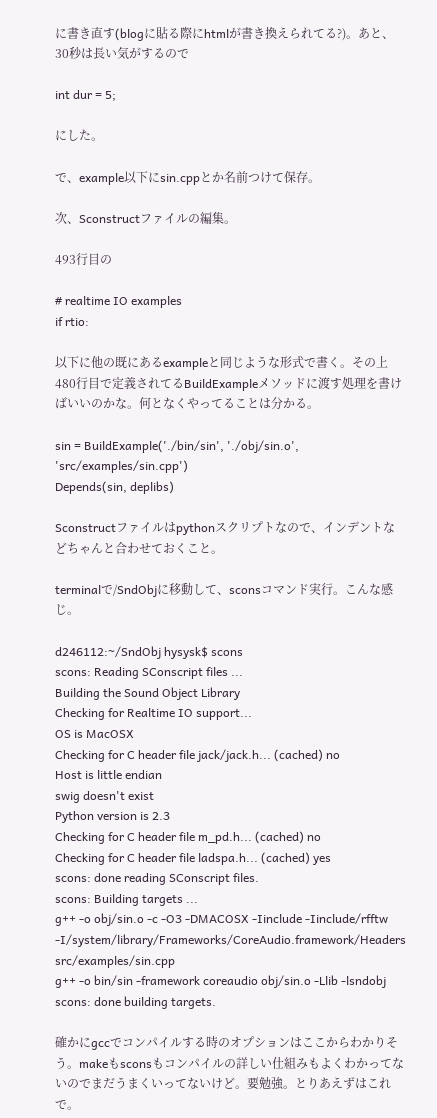に書き直す(blogに貼る際にhtmlが書き換えられてる?)。あと、30秒は長い気がするので

int dur = 5;

にした。

で、example以下にsin.cppとか名前つけて保存。

次、Sconstructファイルの編集。

493行目の

# realtime IO examples
if rtio:

以下に他の既にあるexampleと同じような形式で書く。その上480行目で定義されてるBuildExampleメソッドに渡す処理を書けばいいのかな。何となくやってることは分かる。

sin = BuildExample('./bin/sin', './obj/sin.o', 'src/examples/sin.cpp')
Depends(sin, deplibs)

Sconstructファイルはpythonスクリプトなので、インデントなどちゃんと合わせておくこと。

terminalで/SndObjに移動して、sconsコマンド実行。こんな感じ。

d246112:~/SndObj hysysk$ scons
scons: Reading SConscript files ...
Building the Sound Object Library
Checking for Realtime IO support...
OS is MacOSX
Checking for C header file jack/jack.h... (cached) no
Host is little endian
swig doesn't exist
Python version is 2.3
Checking for C header file m_pd.h... (cached) no
Checking for C header file ladspa.h... (cached) yes
scons: done reading SConscript files.
scons: Building targets ...
g++ -o obj/sin.o -c -O3 -DMACOSX -Iinclude -Iinclude/rfftw -I/system/library/Frameworks/CoreAudio.framework/Headers src/examples/sin.cpp
g++ -o bin/sin -framework coreaudio obj/sin.o -Llib -lsndobj
scons: done building targets.

確かにgccでコンパイルする時のオプションはここからわかりそう。makeもsconsもコンパイルの詳しい仕組みもよくわかってないのでまだうまくいってないけど。要勉強。とりあえずはこれで。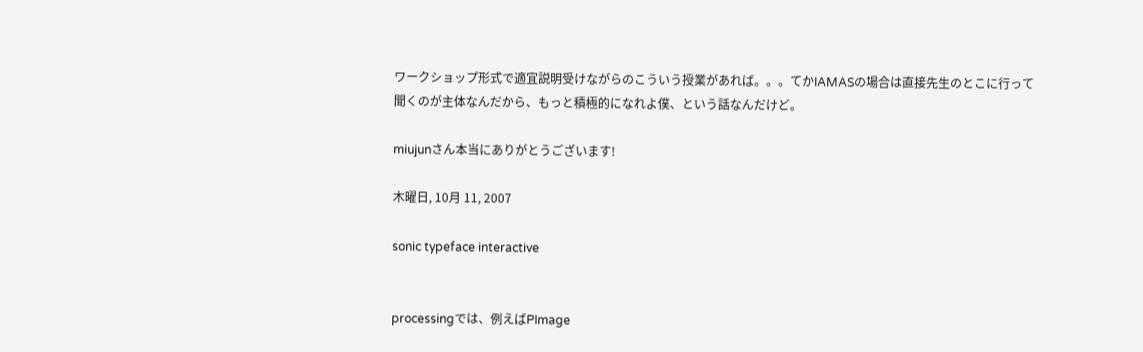ワークショップ形式で適宜説明受けながらのこういう授業があれば。。。てかIAMASの場合は直接先生のとこに行って聞くのが主体なんだから、もっと積極的になれよ僕、という話なんだけど。

miujunさん本当にありがとうございます!

木曜日, 10月 11, 2007

sonic typeface interactive


processingでは、例えばPImage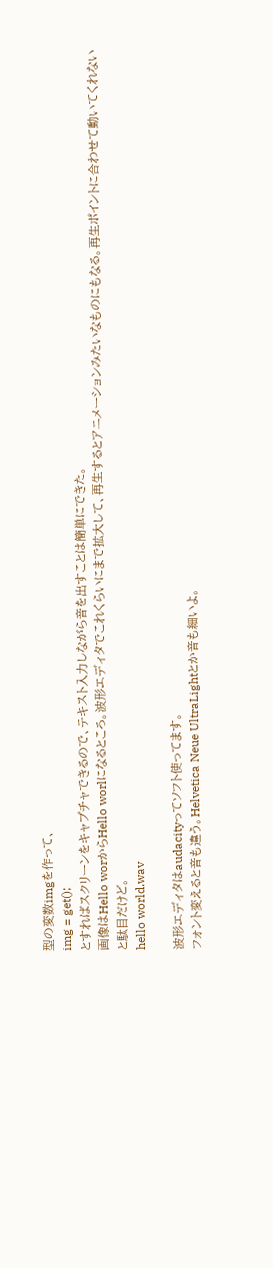型の変数imgを作って、
img = get();
とすればスクリーンをキャプチャできるので、テキスト入力しながら音を出すことは簡単にできた。
画像はHello worからHello worlになるところ。波形エディタでこれくらいにまで拡大して、再生するとアニメーションみたいなものにもなる。再生ポイントに合わせて動いてくれないと駄目だけど。
hello world.wav

波形エディタはaudacityってソフト使ってます。
フォント変えると音も違う。Helvetica Neue UltraLightとか音も細いよ。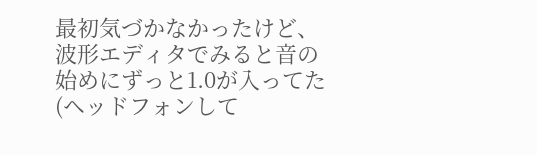最初気づかなかったけど、波形エディタでみると音の始めにずっと1.0が入ってた(ヘッドフォンして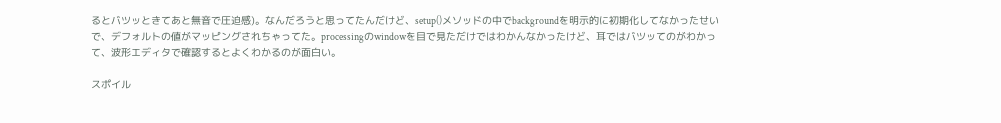るとバツッときてあと無音で圧迫感)。なんだろうと思ってたんだけど、setup()メソッドの中でbackgroundを明示的に初期化してなかったせいで、デフォルトの値がマッピングされちゃってた。processingのwindowを目で見ただけではわかんなかったけど、耳ではバツッてのがわかって、波形エディタで確認するとよくわかるのが面白い。

スポイル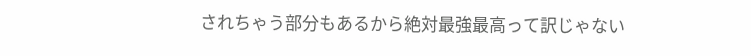されちゃう部分もあるから絶対最強最高って訳じゃない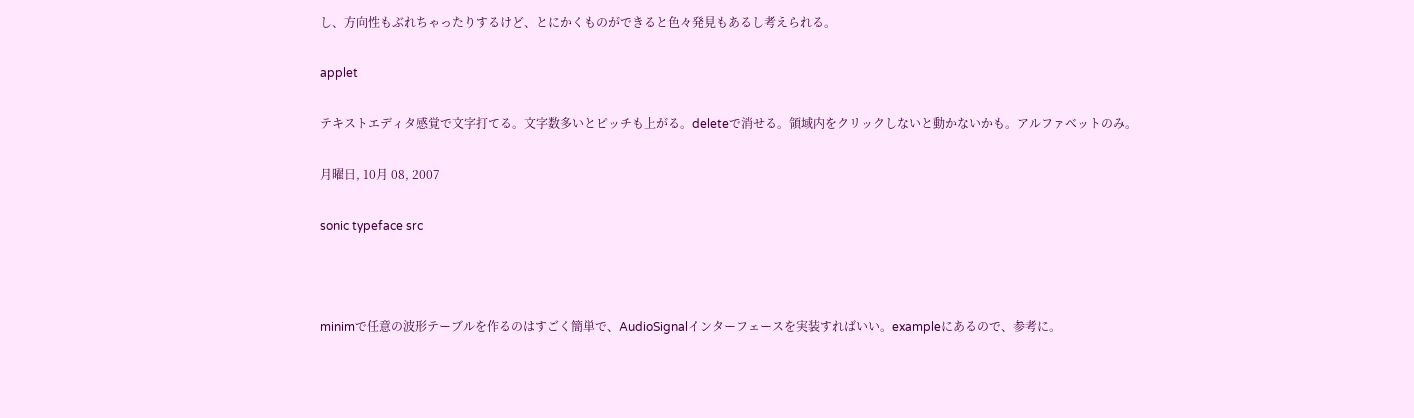し、方向性もぶれちゃったりするけど、とにかくものができると色々発見もあるし考えられる。

applet

テキストエディタ感覚で文字打てる。文字数多いとピッチも上がる。deleteで消せる。領域内をクリックしないと動かないかも。アルファベットのみ。

月曜日, 10月 08, 2007

sonic typeface src



minimで任意の波形テーブルを作るのはすごく簡単で、AudioSignalインターフェースを実装すればいい。exampleにあるので、参考に。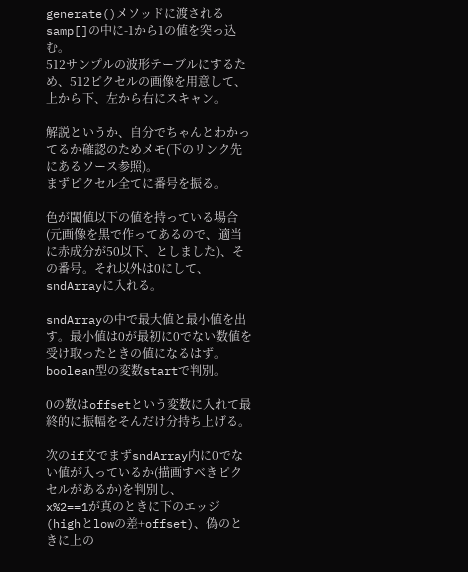generate()メソッドに渡されるsamp[]の中に-1から1の値を突っ込む。
512サンプルの波形テーブルにするため、512ピクセルの画像を用意して、上から下、左から右にスキャン。

解説というか、自分でちゃんとわかってるか確認のためメモ(下のリンク先にあるソース参照)。
まずピクセル全てに番号を振る。

色が閾値以下の値を持っている場合(元画像を黒で作ってあるので、適当に赤成分が50以下、としました)、その番号。それ以外は0にして、sndArrayに入れる。

sndArrayの中で最大値と最小値を出す。最小値は0が最初に0でない数値を受け取ったときの値になるはず。boolean型の変数startで判別。

0の数はoffsetという変数に入れて最終的に振幅をそんだけ分持ち上げる。

次のif文でまずsndArray内に0でない値が入っているか(描画すべきピクセルがあるか)を判別し、
x%2==1が真のときに下のエッジ(highとlowの差+offset)、偽のときに上の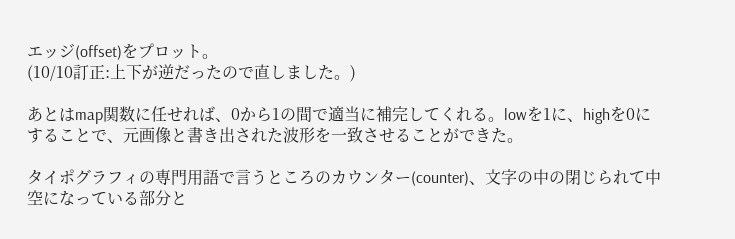エッジ(offset)をプロット。
(10/10訂正:上下が逆だったので直しました。)

あとはmap関数に任せれば、0から1の間で適当に補完してくれる。lowを1に、highを0にすることで、元画像と書き出された波形を一致させることができた。

タイポグラフィの専門用語で言うところのカウンター(counter)、文字の中の閉じられて中空になっている部分と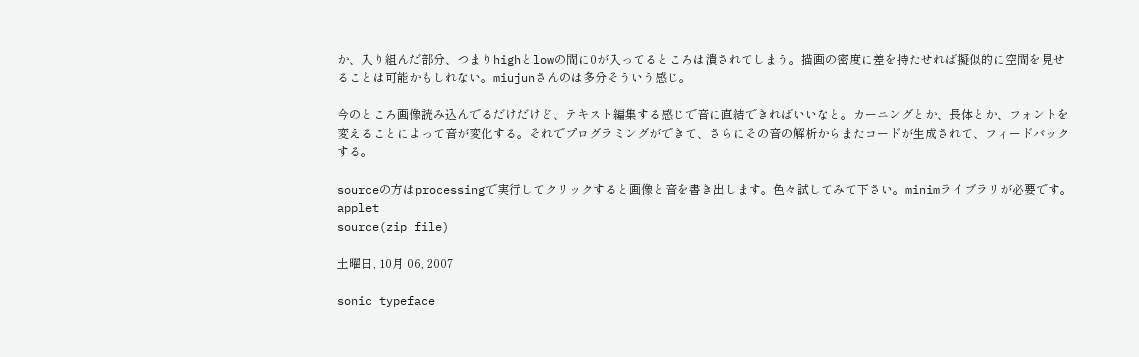か、入り組んだ部分、つまりhighとlowの間に0が入ってるところは潰されてしまう。描画の密度に差を持たせれば擬似的に空間を見せることは可能かもしれない。miujunさんのは多分そういう感じ。

今のところ画像読み込んでるだけだけど、テキスト編集する感じで音に直結できればいいなと。カーニングとか、長体とか、フォントを変えることによって音が変化する。それでプログラミングができて、さらにその音の解析からまたコードが生成されて、フィードバックする。

sourceの方はprocessingで実行してクリックすると画像と音を書き出します。色々試してみて下さい。minimライブラリが必要です。
applet
source(zip file)

土曜日, 10月 06, 2007

sonic typeface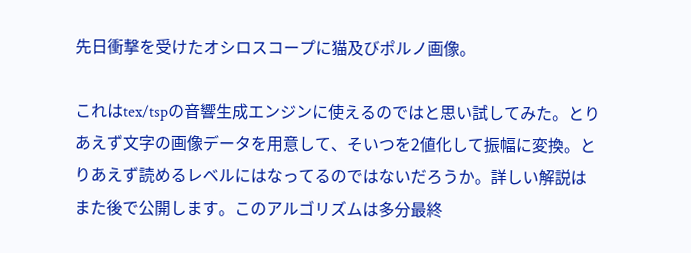先日衝撃を受けたオシロスコープに猫及びポルノ画像。

これはtex/tspの音響生成エンジンに使えるのではと思い試してみた。とりあえず文字の画像データを用意して、そいつを2値化して振幅に変換。とりあえず読めるレベルにはなってるのではないだろうか。詳しい解説はまた後で公開します。このアルゴリズムは多分最終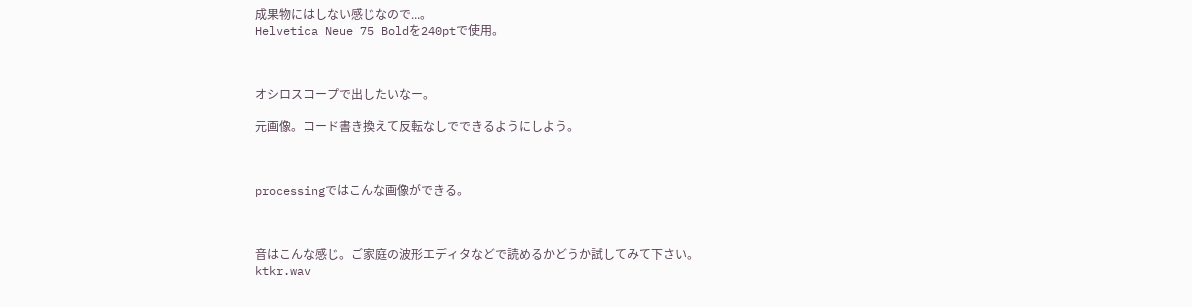成果物にはしない感じなので...。
Helvetica Neue 75 Boldを240ptで使用。



オシロスコープで出したいなー。

元画像。コード書き換えて反転なしでできるようにしよう。



processingではこんな画像ができる。



音はこんな感じ。ご家庭の波形エディタなどで読めるかどうか試してみて下さい。
ktkr.wav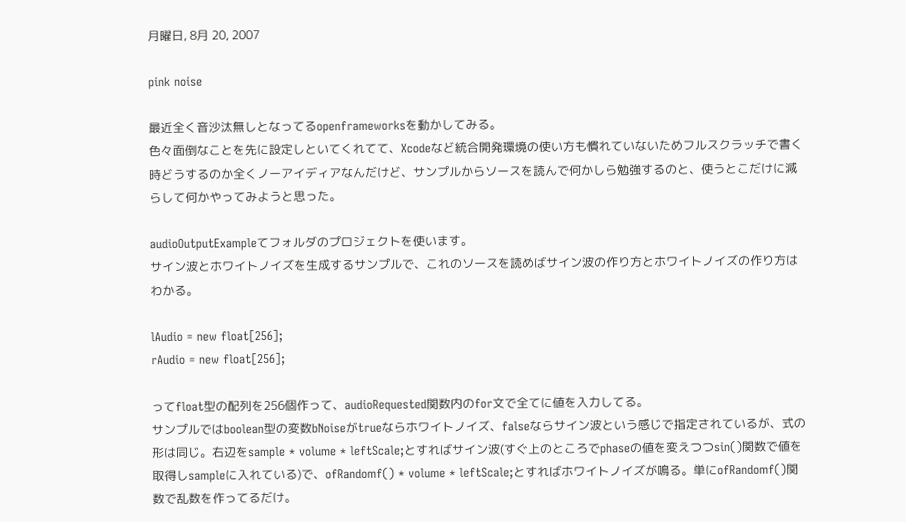月曜日, 8月 20, 2007

pink noise

最近全く音沙汰無しとなってるopenframeworksを動かしてみる。
色々面倒なことを先に設定しといてくれてて、Xcodeなど統合開発環境の使い方も慣れていないためフルスクラッチで書く時どうするのか全くノーアイディアなんだけど、サンプルからソースを読んで何かしら勉強するのと、使うとこだけに減らして何かやってみようと思った。

audioOutputExampleてフォルダのプロジェクトを使います。
サイン波とホワイトノイズを生成するサンプルで、これのソースを読めばサイン波の作り方とホワイトノイズの作り方はわかる。

lAudio = new float[256];
rAudio = new float[256];

ってfloat型の配列を256個作って、audioRequested関数内のfor文で全てに値を入力してる。
サンプルではboolean型の変数bNoiseがtrueならホワイトノイズ、falseならサイン波という感じで指定されているが、式の形は同じ。右辺をsample * volume * leftScale;とすればサイン波(すぐ上のところでphaseの値を変えつつsin()関数で値を取得しsampleに入れている)で、ofRandomf() * volume * leftScale;とすればホワイトノイズが鳴る。単にofRandomf()関数で乱数を作ってるだけ。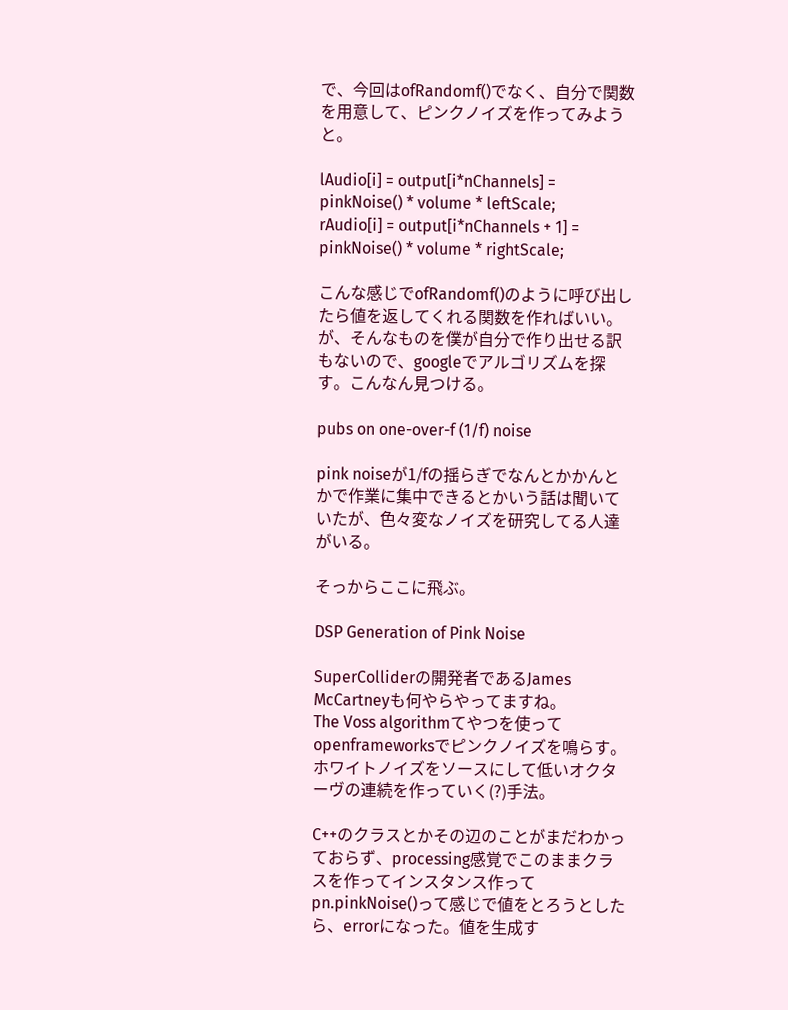で、今回はofRandomf()でなく、自分で関数を用意して、ピンクノイズを作ってみようと。

lAudio[i] = output[i*nChannels] = pinkNoise() * volume * leftScale;
rAudio[i] = output[i*nChannels + 1] = pinkNoise() * volume * rightScale;

こんな感じでofRandomf()のように呼び出したら値を返してくれる関数を作ればいい。が、そんなものを僕が自分で作り出せる訳もないので、googleでアルゴリズムを探す。こんなん見つける。

pubs on one-over-f (1/f) noise

pink noiseが1/fの揺らぎでなんとかかんとかで作業に集中できるとかいう話は聞いていたが、色々変なノイズを研究してる人達がいる。

そっからここに飛ぶ。

DSP Generation of Pink Noise

SuperColliderの開発者であるJames McCartneyも何やらやってますね。
The Voss algorithmてやつを使ってopenframeworksでピンクノイズを鳴らす。ホワイトノイズをソースにして低いオクターヴの連続を作っていく(?)手法。

C++のクラスとかその辺のことがまだわかっておらず、processing感覚でこのままクラスを作ってインスタンス作ってpn.pinkNoise()って感じで値をとろうとしたら、errorになった。値を生成す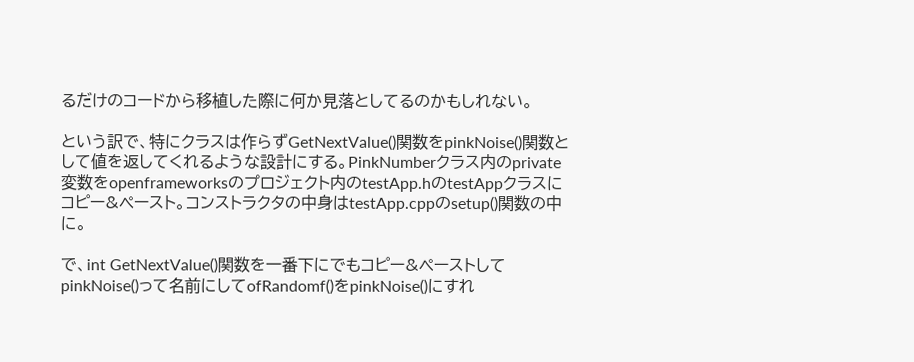るだけのコードから移植した際に何か見落としてるのかもしれない。

という訳で、特にクラスは作らずGetNextValue()関数をpinkNoise()関数として値を返してくれるような設計にする。PinkNumberクラス内のprivate変数をopenframeworksのプロジェクト内のtestApp.hのtestAppクラスにコピー&ペースト。コンストラクタの中身はtestApp.cppのsetup()関数の中に。

で、int GetNextValue()関数を一番下にでもコピー&ペーストしてpinkNoise()って名前にしてofRandomf()をpinkNoise()にすれ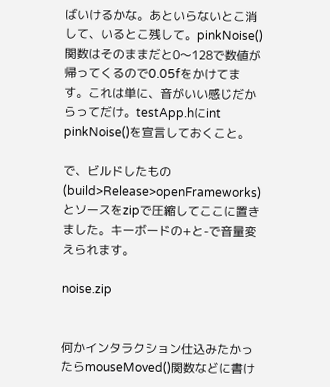ばいけるかな。あといらないとこ消して、いるとこ残して。pinkNoise()関数はそのままだと0〜128で数値が帰ってくるので0.05fをかけてます。これは単に、音がいい感じだからってだけ。testApp.hにint pinkNoise()を宣言しておくこと。

で、ビルドしたもの(build>Release>openFrameworks)とソースをzipで圧縮してここに置きました。キーボードの+と-で音量変えられます。

noise.zip


何かインタラクション仕込みたかったらmouseMoved()関数などに書け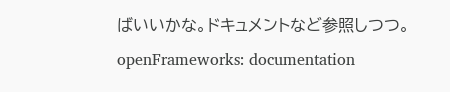ばいいかな。ドキュメントなど参照しつつ。
openFrameworks: documentation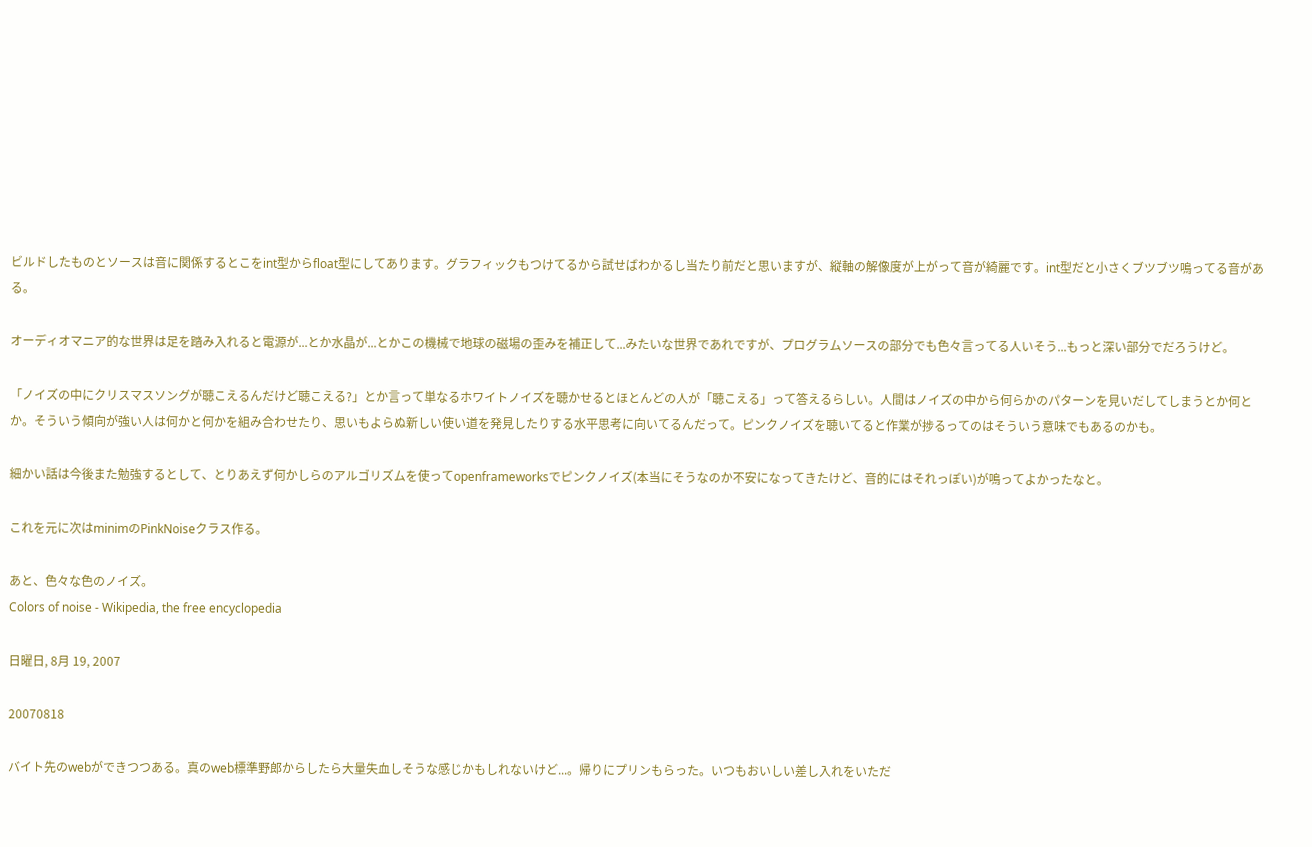ビルドしたものとソースは音に関係するとこをint型からfloat型にしてあります。グラフィックもつけてるから試せばわかるし当たり前だと思いますが、縦軸の解像度が上がって音が綺麗です。int型だと小さくブツブツ鳴ってる音がある。

オーディオマニア的な世界は足を踏み入れると電源が...とか水晶が...とかこの機械で地球の磁場の歪みを補正して...みたいな世界であれですが、プログラムソースの部分でも色々言ってる人いそう...もっと深い部分でだろうけど。

「ノイズの中にクリスマスソングが聴こえるんだけど聴こえる?」とか言って単なるホワイトノイズを聴かせるとほとんどの人が「聴こえる」って答えるらしい。人間はノイズの中から何らかのパターンを見いだしてしまうとか何とか。そういう傾向が強い人は何かと何かを組み合わせたり、思いもよらぬ新しい使い道を発見したりする水平思考に向いてるんだって。ピンクノイズを聴いてると作業が捗るってのはそういう意味でもあるのかも。

細かい話は今後また勉強するとして、とりあえず何かしらのアルゴリズムを使ってopenframeworksでピンクノイズ(本当にそうなのか不安になってきたけど、音的にはそれっぽい)が鳴ってよかったなと。

これを元に次はminimのPinkNoiseクラス作る。

あと、色々な色のノイズ。
Colors of noise - Wikipedia, the free encyclopedia

日曜日, 8月 19, 2007

20070818

バイト先のwebができつつある。真のweb標準野郎からしたら大量失血しそうな感じかもしれないけど...。帰りにプリンもらった。いつもおいしい差し入れをいただ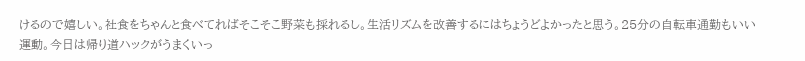けるので嬉しい。社食をちゃんと食べてればそこそこ野菜も採れるし。生活リズムを改善するにはちょうどよかったと思う。25分の自転車通勤もいい運動。今日は帰り道ハックがうまくいっ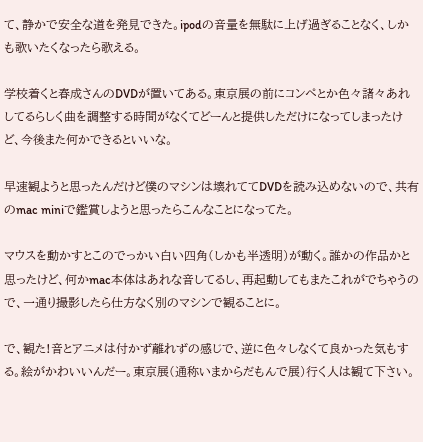て、静かで安全な道を発見できた。ipodの音量を無駄に上げ過ぎることなく、しかも歌いたくなったら歌える。

学校着くと春成さんのDVDが置いてある。東京展の前にコンペとか色々諸々あれしてるらしく曲を調整する時間がなくてどーんと提供しただけになってしまったけど、今後また何かできるといいな。

早速観ようと思ったんだけど僕のマシンは壊れててDVDを読み込めないので、共有のmac miniで鑑賞しようと思ったらこんなことになってた。

マウスを動かすとこのでっかい白い四角(しかも半透明)が動く。誰かの作品かと思ったけど、何かmac本体はあれな音してるし、再起動してもまたこれがでちゃうので、一通り撮影したら仕方なく別のマシンで観ることに。

で、観た!音とアニメは付かず離れずの感じで、逆に色々しなくて良かった気もする。絵がかわいいんだー。東京展(通称いまからだもんで展)行く人は観て下さい。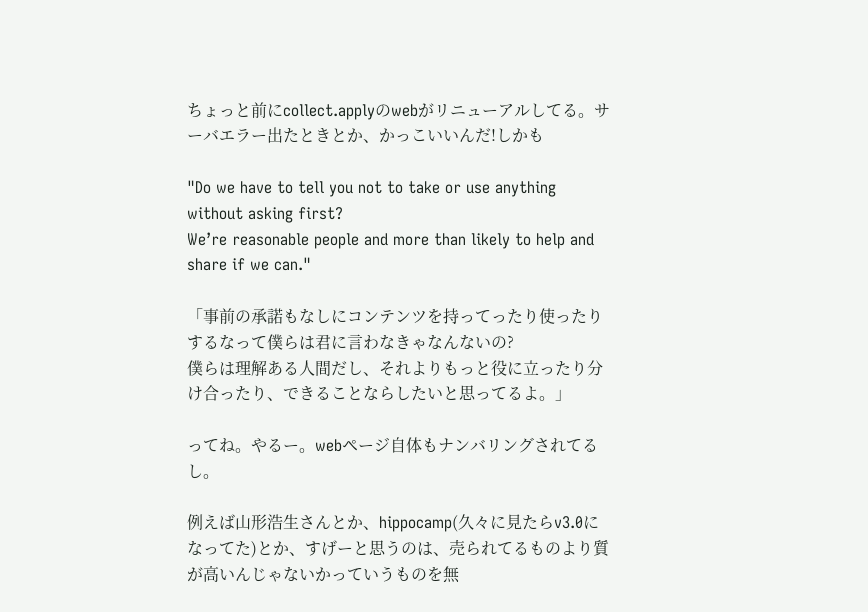ちょっと前にcollect.applyのwebがリニューアルしてる。サーバエラー出たときとか、かっこいいんだ!しかも

"Do we have to tell you not to take or use anything without asking first?
We’re reasonable people and more than likely to help and share if we can."

「事前の承諾もなしにコンテンツを持ってったり使ったりするなって僕らは君に言わなきゃなんないの?
僕らは理解ある人間だし、それよりもっと役に立ったり分け合ったり、できることならしたいと思ってるよ。」

ってね。やるー。webページ自体もナンバリングされてるし。

例えば山形浩生さんとか、hippocamp(久々に見たらv3.0になってた)とか、すげーと思うのは、売られてるものより質が高いんじゃないかっていうものを無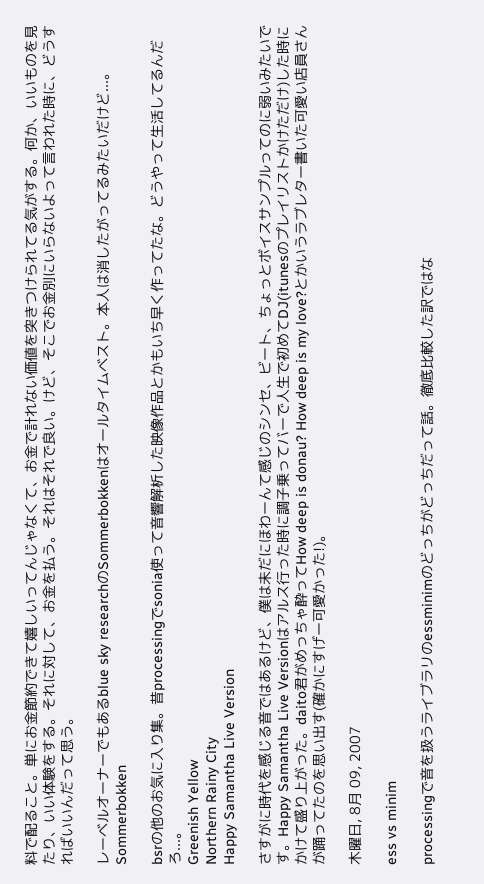料で配ること。単にお金節約できて嬉しいってんじゃなくて、お金で計れない価値を突きつけられてる気がする。何か、いいものを見たり、いい体験をする。それに対して、お金を払う。それはそれで良い。けど、そこでお金別にいらないよって言われた時に、どうすればいいんだって思う。

レーベルオーナーでもあるblue sky researchのSommerbokkenはオールタイムベスト。本人は消したがってるみたいだけど...。
Sommerbokken

bsrの他のお気に入り集。昔processingでsonia使って音響解析した映像作品とかもいち早く作ってたな。どうやって生活してるんだろ...。
Greenish Yellow
Northern Rainy City
Happy Samantha Live Version

さすがに時代を感じる音ではあるけど、僕は未だにほわーんて感じのシンセ、ビート、ちょっとボイスサンプルってのに弱いみたいです。Happy Samantha Live Versionはアルス行った時に調子乗ってバーで人生で初めてDJ(itunesのプレイリストかけただけ)した時にかけて盛り上がった。daito君がめっちゃ酔ってHow deep is donau? How deep is my love?とかいうラブレター書いた可愛い店員さんが踊ってたのを思い出す(確かにすげー可愛かった!)。

木曜日, 8月 09, 2007

ess vs minim

processingで音を扱うライブラリのessminimのどっちがどっちだって話。徹底比較した訳ではな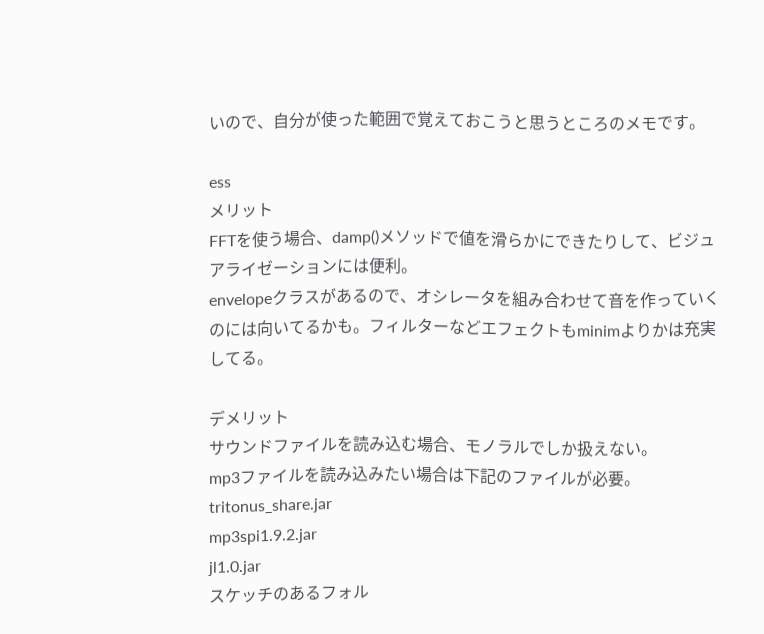いので、自分が使った範囲で覚えておこうと思うところのメモです。

ess
メリット
FFTを使う場合、damp()メソッドで値を滑らかにできたりして、ビジュアライゼーションには便利。
envelopeクラスがあるので、オシレータを組み合わせて音を作っていくのには向いてるかも。フィルターなどエフェクトもminimよりかは充実してる。

デメリット
サウンドファイルを読み込む場合、モノラルでしか扱えない。
mp3ファイルを読み込みたい場合は下記のファイルが必要。
tritonus_share.jar
mp3spi1.9.2.jar
jl1.0.jar
スケッチのあるフォル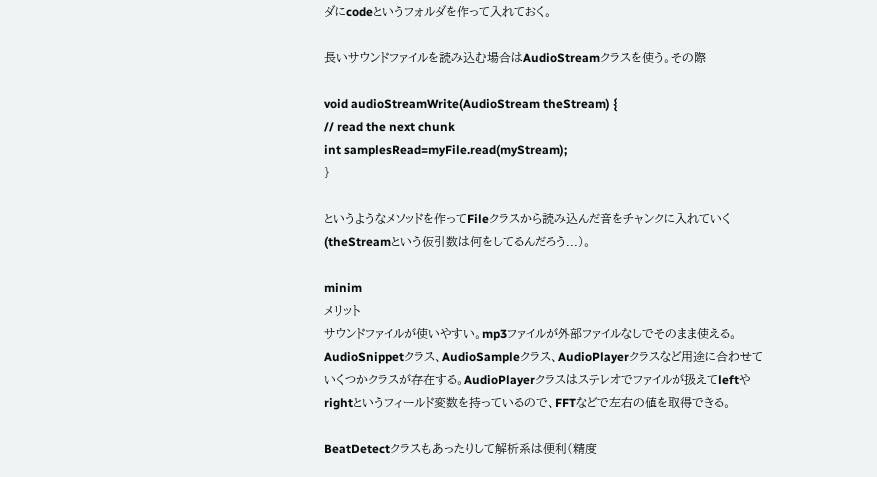ダにcodeというフォルダを作って入れておく。

長いサウンドファイルを読み込む場合はAudioStreamクラスを使う。その際

void audioStreamWrite(AudioStream theStream) {
// read the next chunk
int samplesRead=myFile.read(myStream);
}

というようなメソッドを作ってFileクラスから読み込んだ音をチャンクに入れていく(theStreamという仮引数は何をしてるんだろう...)。

minim
メリット
サウンドファイルが使いやすい。mp3ファイルが外部ファイルなしでそのまま使える。AudioSnippetクラス、AudioSampleクラス、AudioPlayerクラスなど用途に合わせていくつかクラスが存在する。AudioPlayerクラスはステレオでファイルが扱えてleftやrightというフィールド変数を持っているので、FFTなどで左右の値を取得できる。

BeatDetectクラスもあったりして解析系は便利(精度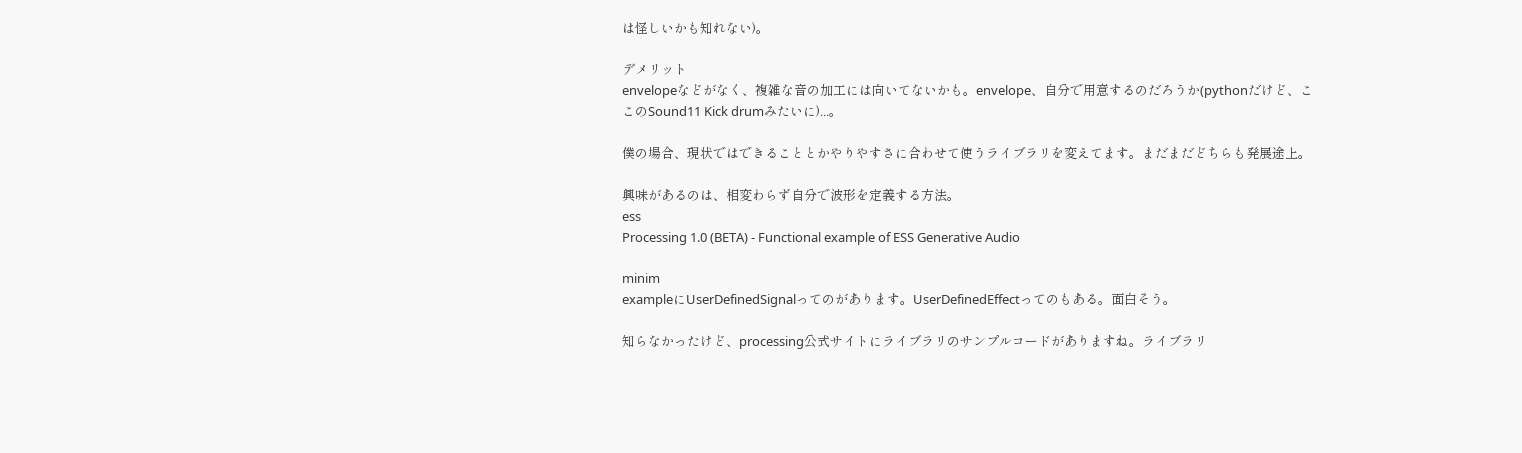は怪しいかも知れない)。

デメリット
envelopeなどがなく、複雑な音の加工には向いてないかも。envelope、自分で用意するのだろうか(pythonだけど、ここのSound11 Kick drumみたいに)...。

僕の場合、現状ではできることとかやりやすさに合わせて使うライブラリを変えてます。まだまだどちらも発展途上。

興味があるのは、相変わらず自分で波形を定義する方法。
ess
Processing 1.0 (BETA) - Functional example of ESS Generative Audio

minim
exampleにUserDefinedSignalってのがあります。UserDefinedEffectってのもある。面白そう。

知らなかったけど、processing公式サイトにライブラリのサンプルコードがありますね。ライブラリ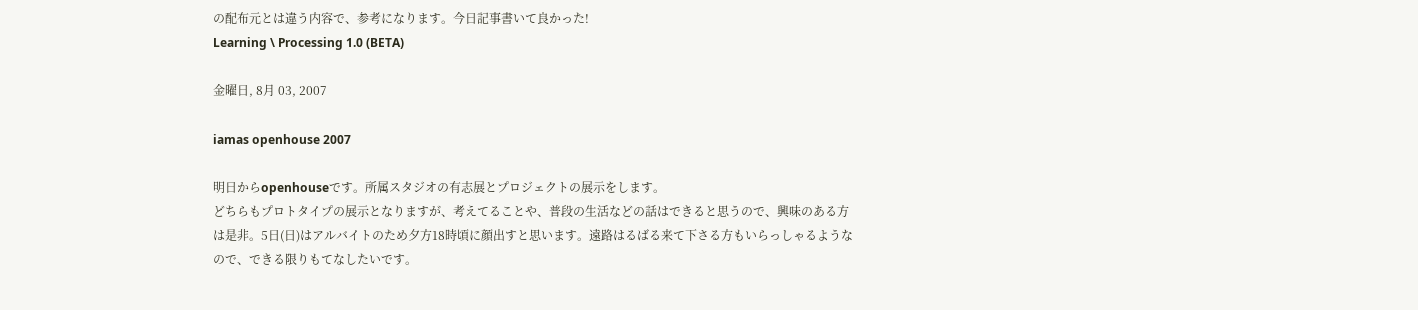の配布元とは違う内容で、参考になります。今日記事書いて良かった!
Learning \ Processing 1.0 (BETA)

金曜日, 8月 03, 2007

iamas openhouse 2007

明日からopenhouseです。所属スタジオの有志展とプロジェクトの展示をします。
どちらもプロトタイプの展示となりますが、考えてることや、普段の生活などの話はできると思うので、興味のある方は是非。5日(日)はアルバイトのため夕方18時頃に顔出すと思います。遠路はるばる来て下さる方もいらっしゃるようなので、できる限りもてなしたいです。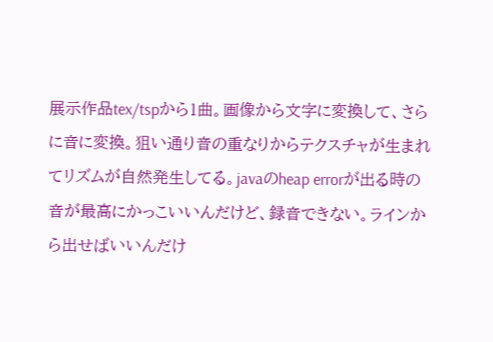展示作品tex/tspから1曲。画像から文字に変換して、さらに音に変換。狙い通り音の重なりからテクスチャが生まれてリズムが自然発生してる。javaのheap errorが出る時の音が最高にかっこいいんだけど、録音できない。ラインから出せばいいんだけ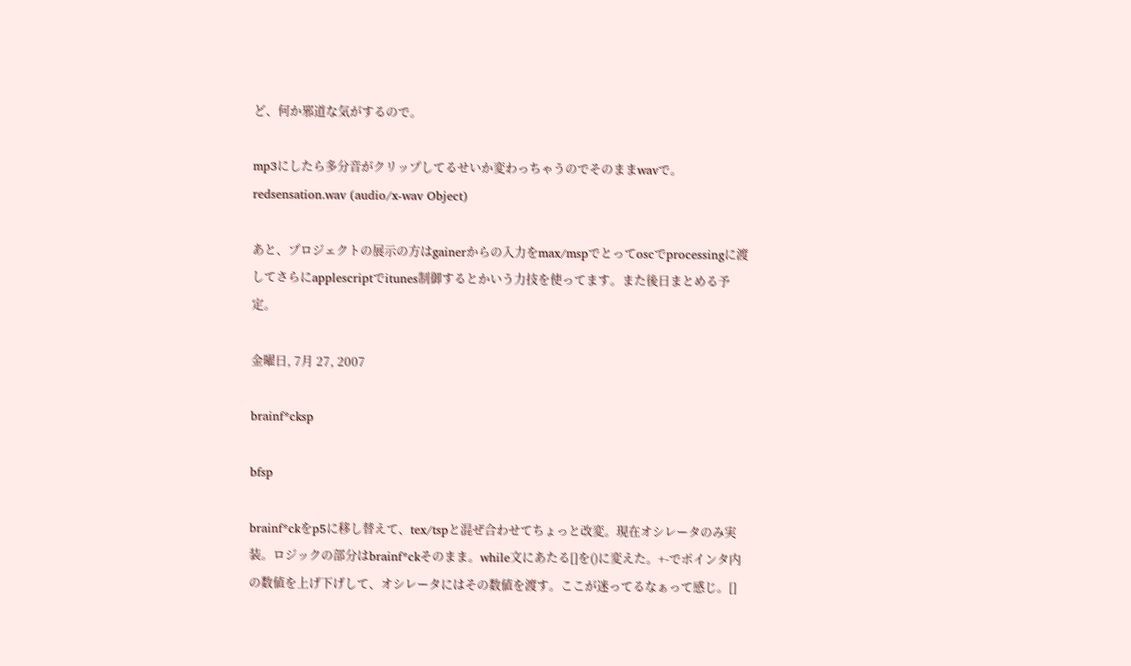ど、何か邪道な気がするので。

mp3にしたら多分音がクリップしてるせいか変わっちゃうのでそのままwavで。
redsensation.wav (audio/x-wav Object)

あと、プロジェクトの展示の方はgainerからの入力をmax/mspでとってoscでprocessingに渡してさらにapplescriptでitunes制御するとかいう力技を使ってます。また後日まとめる予定。

金曜日, 7月 27, 2007

brainf*cksp

bfsp

brainf*ckをp5に移し替えて、tex/tspと混ぜ合わせてちょっと改変。現在オシレータのみ実装。ロジックの部分はbrainf*ckそのまま。while文にあたる[]を()に変えた。+-でポインタ内の数値を上げ下げして、オシレータにはその数値を渡す。ここが迷ってるなぁって感じ。[]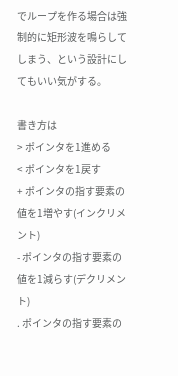でループを作る場合は強制的に矩形波を鳴らしてしまう、という設計にしてもいい気がする。

書き方は
> ポインタを1進める
< ポインタを1戻す
+ ポインタの指す要素の値を1増やす(インクリメント)
- ポインタの指す要素の値を1減らす(デクリメント)
. ポインタの指す要素の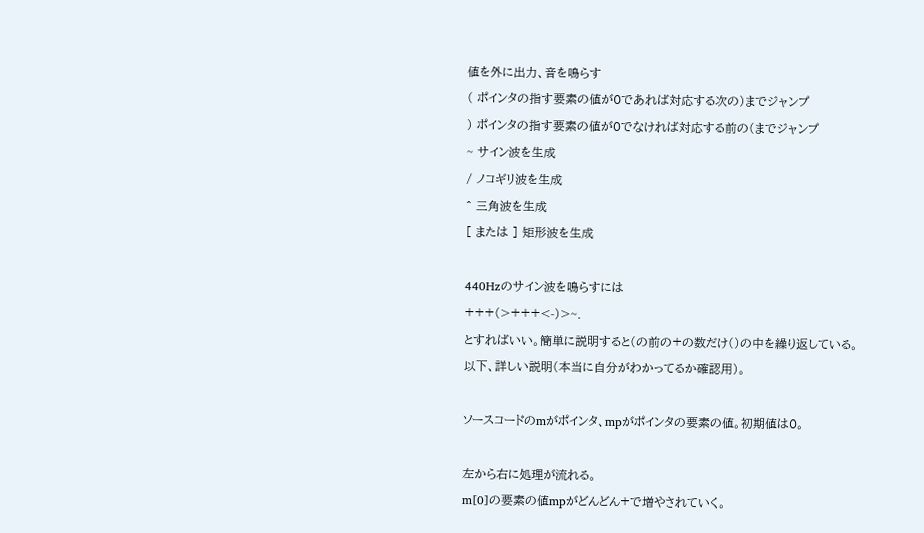値を外に出力、音を鳴らす
( ポインタの指す要素の値が0であれば対応する次の)までジャンプ
) ポインタの指す要素の値が0でなければ対応する前の(までジャンプ
~ サイン波を生成
/ ノコギリ波を生成
^ 三角波を生成
[ または ] 矩形波を生成

440Hzのサイン波を鳴らすには
+++(>+++<-)>~.
とすればいい。簡単に説明すると(の前の+の数だけ()の中を繰り返している。
以下、詳しい説明(本当に自分がわかってるか確認用)。

ソースコードのmがポインタ、mpがポインタの要素の値。初期値は0。

左から右に処理が流れる。
m[0]の要素の値mpがどんどん+で増やされていく。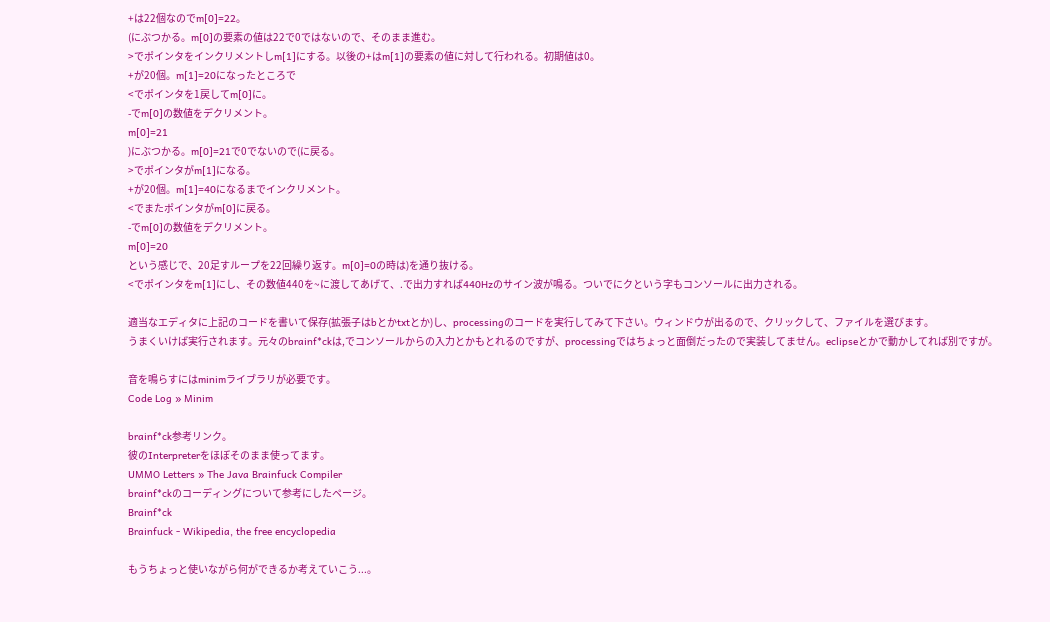+は22個なのでm[0]=22。
(にぶつかる。m[0]の要素の値は22で0ではないので、そのまま進む。
>でポインタをインクリメントしm[1]にする。以後の+はm[1]の要素の値に対して行われる。初期値は0。
+が20個。m[1]=20になったところで
<でポインタを1戻してm[0]に。
-でm[0]の数値をデクリメント。
m[0]=21
)にぶつかる。m[0]=21で0でないので(に戻る。
>でポインタがm[1]になる。
+が20個。m[1]=40になるまでインクリメント。
<でまたポインタがm[0]に戻る。
-でm[0]の数値をデクリメント。
m[0]=20
という感じで、20足すループを22回繰り返す。m[0]=0の時は)を通り抜ける。
<でポインタをm[1]にし、その数値440を~に渡してあげて、.で出力すれば440Hzのサイン波が鳴る。ついでにクという字もコンソールに出力される。

適当なエディタに上記のコードを書いて保存(拡張子はbとかtxtとか)し、processingのコードを実行してみて下さい。ウィンドウが出るので、クリックして、ファイルを選びます。
うまくいけば実行されます。元々のbrainf*ckは,でコンソールからの入力とかもとれるのですが、processingではちょっと面倒だったので実装してません。eclipseとかで動かしてれば別ですが。

音を鳴らすにはminimライブラリが必要です。
Code Log » Minim

brainf*ck参考リンク。
彼のInterpreterをほぼそのまま使ってます。
UMMO Letters » The Java Brainfuck Compiler
brainf*ckのコーディングについて参考にしたページ。
Brainf*ck
Brainfuck - Wikipedia, the free encyclopedia

もうちょっと使いながら何ができるか考えていこう...。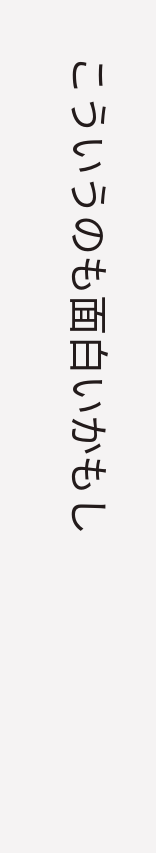こういうのも面白いかもし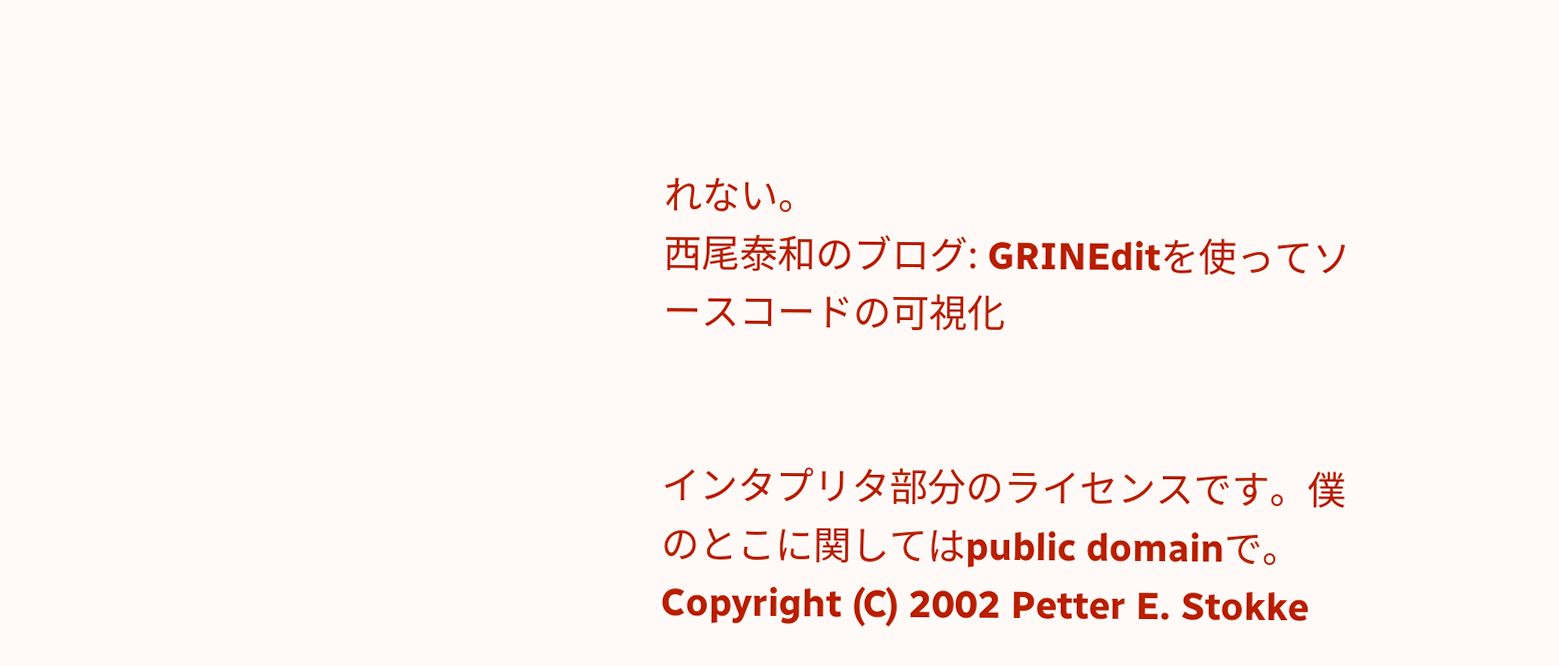れない。
西尾泰和のブログ: GRINEditを使ってソースコードの可視化


インタプリタ部分のライセンスです。僕のとこに関してはpublic domainで。
Copyright (C) 2002 Petter E. Stokke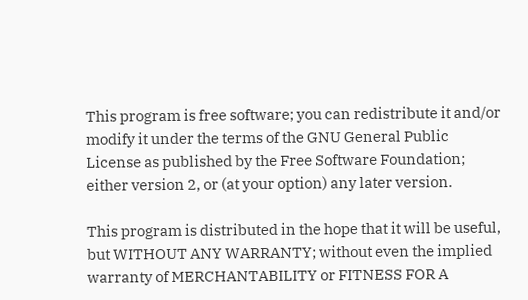This program is free software; you can redistribute it and/or modify it under the terms of the GNU General Public License as published by the Free Software Foundation; either version 2, or (at your option) any later version.

This program is distributed in the hope that it will be useful, but WITHOUT ANY WARRANTY; without even the implied warranty of MERCHANTABILITY or FITNESS FOR A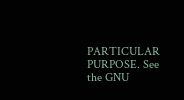PARTICULAR PURPOSE. See the GNU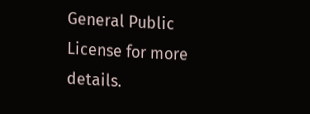General Public License for more details.